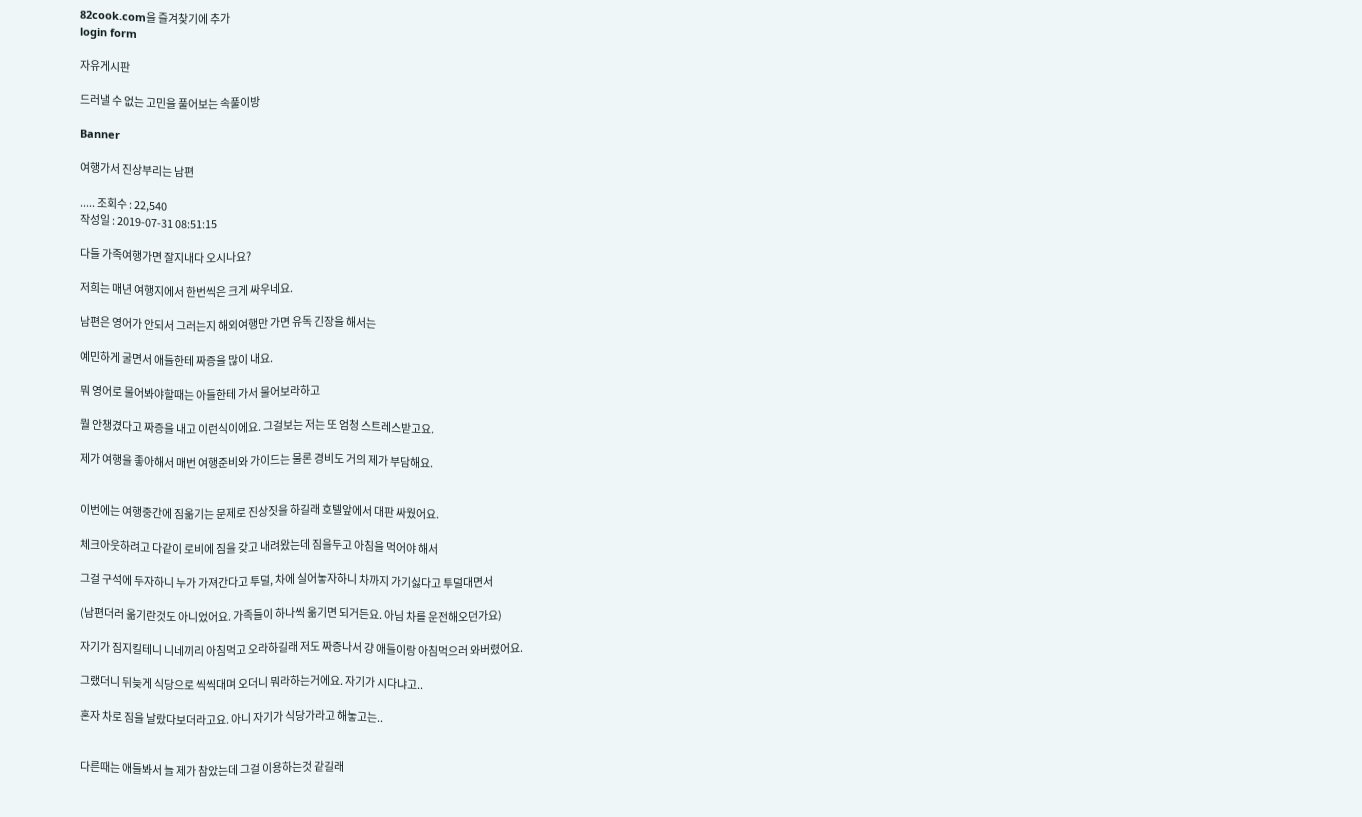82cook.com을 즐겨찾기에 추가
login form

자유게시판

드러낼 수 없는 고민을 풀어보는 속풀이방

Banner

여행가서 진상부리는 남편

..... 조회수 : 22,540
작성일 : 2019-07-31 08:51:15

다들 가족여행가면 잘지내다 오시나요?

저희는 매년 여행지에서 한번씩은 크게 싸우네요.

남편은 영어가 안되서 그러는지 해외여행만 가면 유독 긴장을 해서는

예민하게 굴면서 애들한테 짜증을 많이 내요.

뭐 영어로 물어봐야할때는 아들한테 가서 물어보라하고

뭘 안챙겼다고 짜증을 내고 이런식이에요. 그걸보는 저는 또 엄청 스트레스받고요.

제가 여행을 좋아해서 매번 여행준비와 가이드는 물론 경비도 거의 제가 부담해요.


이번에는 여행중간에 짐옮기는 문제로 진상짓을 하길래 호텔앞에서 대판 싸웠어요.

체크아웃하려고 다같이 로비에 짐을 갖고 내려왔는데 짐을두고 아침을 먹어야 해서

그걸 구석에 두자하니 누가 가져간다고 투덜, 차에 실어놓자하니 차까지 가기싫다고 투덜대면서

(남편더러 옮기란것도 아니었어요. 가족들이 하나씩 옮기면 되거든요. 아님 차를 운전해오던가요)

자기가 짐지킬테니 니네끼리 아침먹고 오라하길래 저도 짜증나서 걍 애들이랑 아침먹으러 와버렸어요.

그랬더니 뒤늦게 식당으로 씩씩대며 오더니 뭐라하는거에요. 자기가 시다냐고..

혼자 차로 짐을 날랐다보더라고요. 아니 자기가 식당가라고 해놓고는..


다른때는 애들봐서 늘 제가 참았는데 그걸 이용하는것 같길래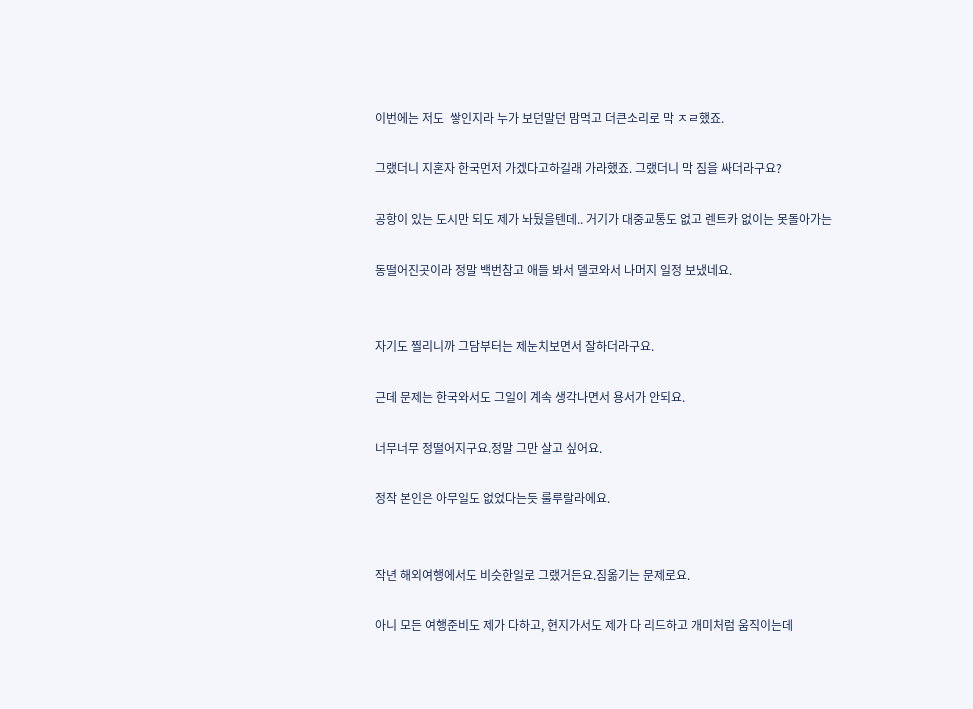이번에는 저도  쌓인지라 누가 보던말던 맘먹고 더큰소리로 막 ㅈㄹ했죠.

그랬더니 지혼자 한국먼저 가겠다고하길래 가라했죠. 그랬더니 막 짐을 싸더라구요?

공항이 있는 도시만 되도 제가 놔뒀을텐데.. 거기가 대중교통도 없고 렌트카 없이는 못돌아가는

동떨어진곳이라 정말 백번참고 애들 봐서 델코와서 나머지 일정 보냈네요.


자기도 찔리니까 그담부터는 제눈치보면서 잘하더라구요.

근데 문제는 한국와서도 그일이 계속 생각나면서 용서가 안되요.

너무너무 정떨어지구요.정말 그만 살고 싶어요.

정작 본인은 아무일도 없었다는듯 룰루랄라에요.


작년 해외여행에서도 비슷한일로 그랬거든요.짐옮기는 문제로요.

아니 모든 여행준비도 제가 다하고, 현지가서도 제가 다 리드하고 개미처럼 움직이는데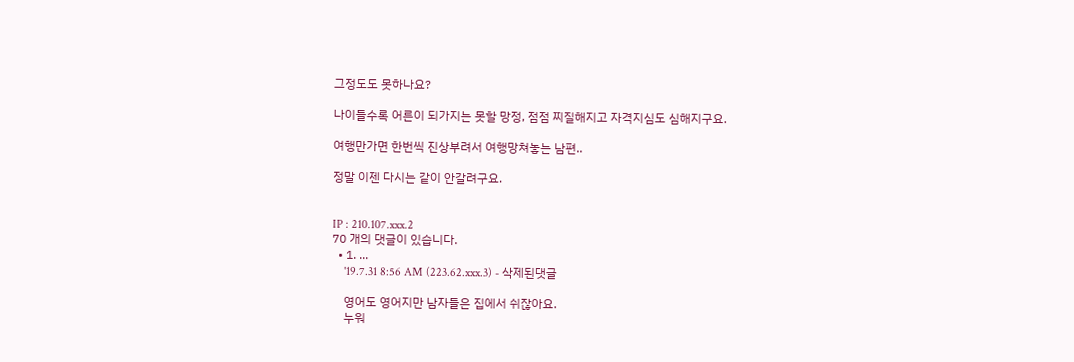그정도도 못하나요?

나이들수록 어른이 되가지는 못할 망정, 점점 찌질해지고 자격지심도 심해지구요.

여행만가면 한번씩 진상부려서 여행망쳐놓는 남편..

정말 이젠 다시는 같이 안갈려구요.


IP : 210.107.xxx.2
70 개의 댓글이 있습니다.
  • 1. ...
    '19.7.31 8:56 AM (223.62.xxx.3) - 삭제된댓글

    영어도 영어지만 남자들은 집에서 쉬잖아요.
    누워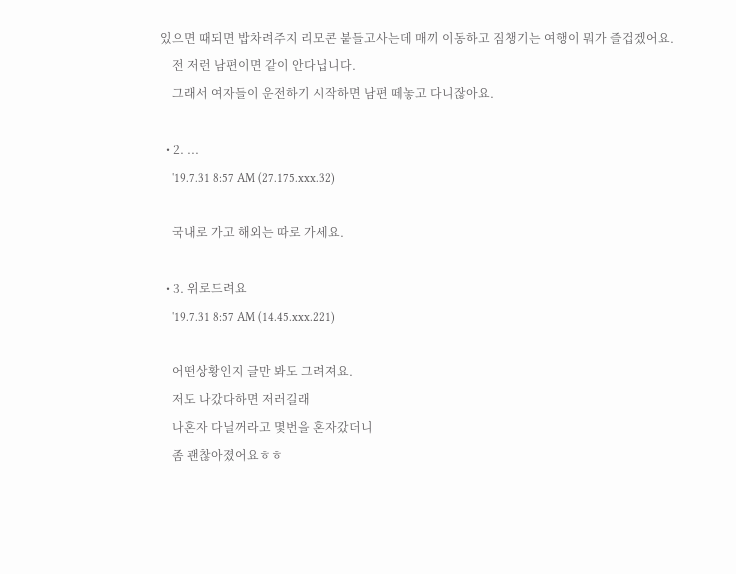있으면 때되면 밥차려주지 리모콘 붙들고사는데 매끼 이동하고 짐챙기는 여행이 뭐가 즐겁겠어요.
    전 저런 남편이면 같이 안다닙니다.
    그래서 여자들이 운전하기 시작하면 남편 떼놓고 다니잖아요.

  • 2. ...
    '19.7.31 8:57 AM (27.175.xxx.32)

    국내로 가고 해외는 따로 가세요.

  • 3. 위로드려요
    '19.7.31 8:57 AM (14.45.xxx.221)

    어떤상황인지 글만 봐도 그려져요.
    저도 나갔다하면 저러길래
    나혼자 다닐꺼라고 몇번을 혼자갔더니
    좀 괜찮아졌어요ㅎㅎ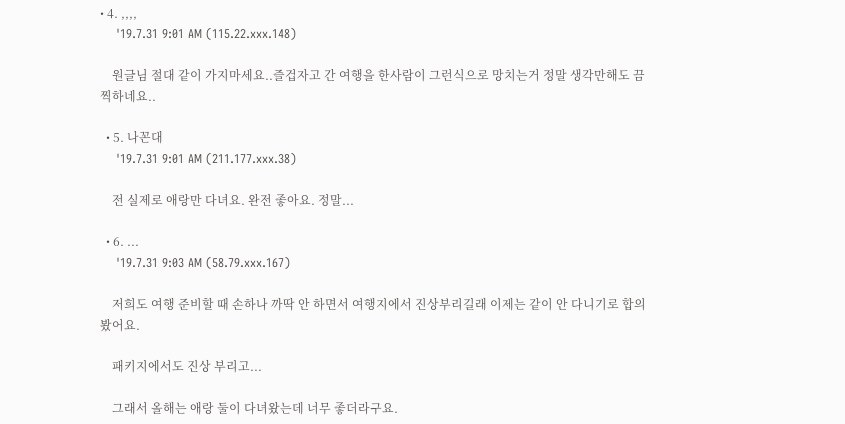• 4. ,,,,
    '19.7.31 9:01 AM (115.22.xxx.148)

    원글님 절대 같이 가지마세요..즐겁자고 간 여행을 한사람이 그런식으로 망치는거 정말 생각만해도 끔찍하네요..

  • 5. 나꼰대
    '19.7.31 9:01 AM (211.177.xxx.38)

    전 실제로 애랑만 다녀요. 완전 좋아요. 정말...

  • 6. ...
    '19.7.31 9:03 AM (58.79.xxx.167)

    저희도 여행 준비할 때 손하나 까딱 안 하면서 여행지에서 진상부리길래 이제는 같이 안 다니기로 합의봤어요.

    패키지에서도 진상 부리고...

    그래서 올해는 애랑 둘이 다녀왔는데 너무 좋더라구요.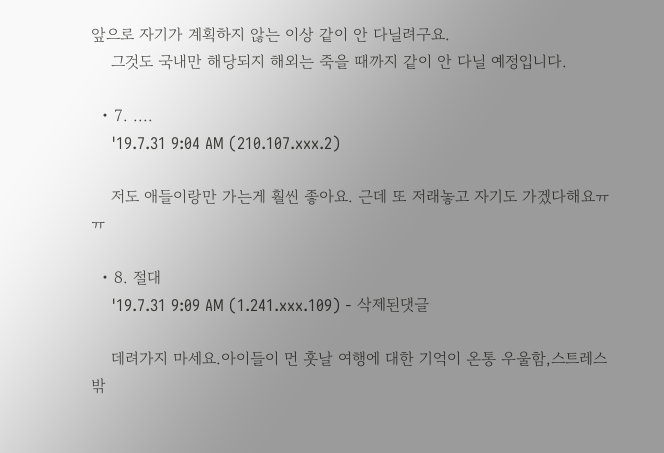앞으로 자기가 계획하지 않는 이상 같이 안 다닐려구요.
    그것도 국내만 해당되지 해외는 죽을 때까지 같이 안 다닐 예정입니다.

  • 7. ....
    '19.7.31 9:04 AM (210.107.xxx.2)

    저도 애들이랑만 가는게 훨씬 좋아요. 근데 또 저래놓고 자기도 가겠다해요ㅠㅠ

  • 8. 절대
    '19.7.31 9:09 AM (1.241.xxx.109) - 삭제된댓글

    데려가지 마세요.아이들이 먼 훗날 여행에 대한 기억이 온통 우울함,스트레스밖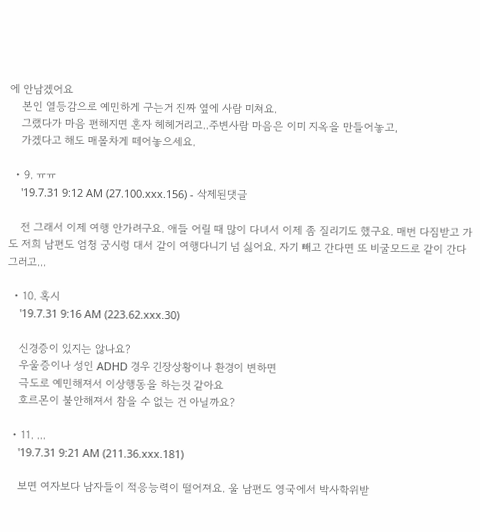에 안남겠어요
    본인 열등감으로 예민하게 구는거 진짜 옆에 사람 미쳐요.
    그랬다가 마음 편해지면 혼자 헤헤거리고..주변사람 마음은 이미 지옥을 만들어놓고,
    가겠다고 해도 매몰차게 떼어놓으세요.

  • 9. ㅠㅠ
    '19.7.31 9:12 AM (27.100.xxx.156) - 삭제된댓글

    전 그래서 이제 여행 안가려구요. 애들 어릴 때 많이 다녀서 이제 좀 질리기도 했구요. 매번 다짐받고 가도 저희 남편도 엄청 궁시렁 대서 같이 여행다니기 넘 싫어요. 자기 빼고 간다면 또 비굴모드로 같이 간다 그러고...

  • 10. 혹시
    '19.7.31 9:16 AM (223.62.xxx.30)

    신경증이 있지는 않나요?
    우울증이나 성인 ADHD 경우 긴장상황이나 환경이 변하면
    극도로 예민해져서 이상행동을 하는것 같아요
    호르몬이 불안해져서 참을 수 없는 건 아닐까요?

  • 11. ...
    '19.7.31 9:21 AM (211.36.xxx.181)

    보면 여자보다 남자들이 적응능력이 떨어져요. 울 남편도 영국에서 박사학위받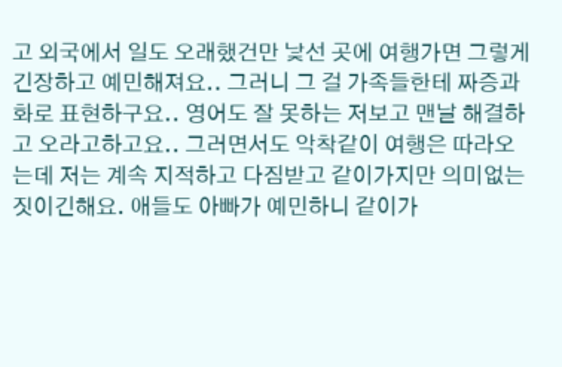고 외국에서 일도 오래했건만 낯선 곳에 여행가면 그렇게 긴장하고 예민해져요.. 그러니 그 걸 가족들한테 짜증과 화로 표현하구요.. 영어도 잘 못하는 저보고 맨날 해결하고 오라고하고요.. 그러면서도 악착같이 여행은 따라오는데 저는 계속 지적하고 다짐받고 같이가지만 의미없는 짓이긴해요. 애들도 아빠가 예민하니 같이가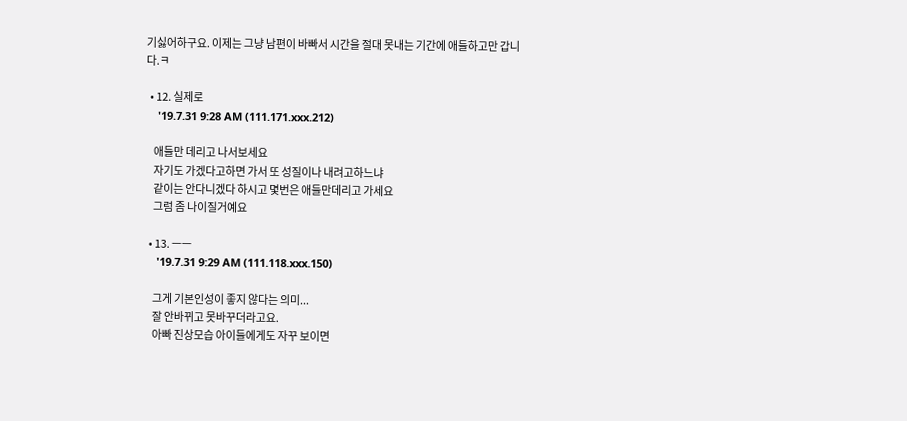기싫어하구요. 이제는 그냥 남편이 바빠서 시간을 절대 못내는 기간에 애들하고만 갑니다.ㅋ

  • 12. 실제로
    '19.7.31 9:28 AM (111.171.xxx.212)

    애들만 데리고 나서보세요
    자기도 가겠다고하면 가서 또 성질이나 내려고하느냐
    같이는 안다니겠다 하시고 몇번은 애들만데리고 가세요
    그럼 좀 나이질거예요

  • 13. ㅡㅡ
    '19.7.31 9:29 AM (111.118.xxx.150)

    그게 기본인성이 좋지 않다는 의미...
    잘 안바뀌고 못바꾸더라고요.
    아빠 진상모습 아이들에게도 자꾸 보이면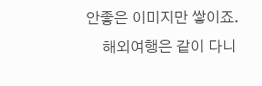안좋은 이미지만 쌓이죠.
    해외여행은 같이 다니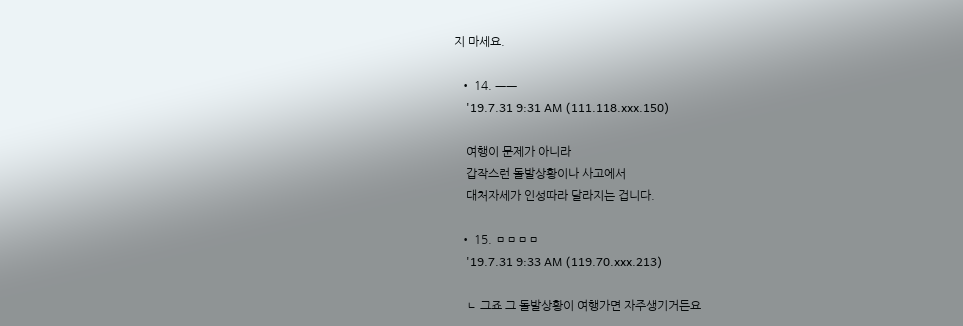지 마세요.

  • 14. ㅡㅡ
    '19.7.31 9:31 AM (111.118.xxx.150)

    여행이 문제가 아니라
    갑작스런 돌발상황이나 사고에서
    대처자세가 인성따라 달라지는 겁니다.

  • 15. ㅁㅁㅁㅁ
    '19.7.31 9:33 AM (119.70.xxx.213)

    ㄴ 그죠 그 돌발상황이 여행가면 자주생기거든요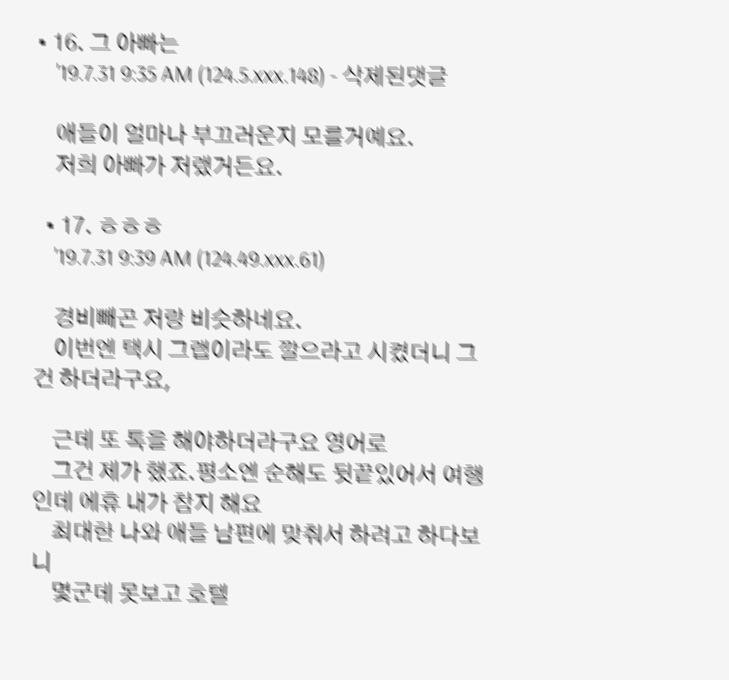• 16. 그 아빠는
    '19.7.31 9:35 AM (124.5.xxx.148) - 삭제된댓글

    애들이 얼마나 부끄러운지 모를거예요.
    저희 아빠가 저랬거든요.

  • 17. ㅎㅎㅎ
    '19.7.31 9:39 AM (124.49.xxx.61)

    경비빼곤 저랑 비슷하네요.
    이번엔 택시 그랩이라도 깔으라고 시켰더니 그건 하더라구요,

    근데 또 톡을 해야하더라구요 영어로
    그건 제가 했죠.평소엔 순해도 뒷끝있어서 여행인데 에휴 내가 참지 해요
    최대한 나와 애들 남편에 맞춰서 하려고 하다보니
    몇군데 못보고 호텔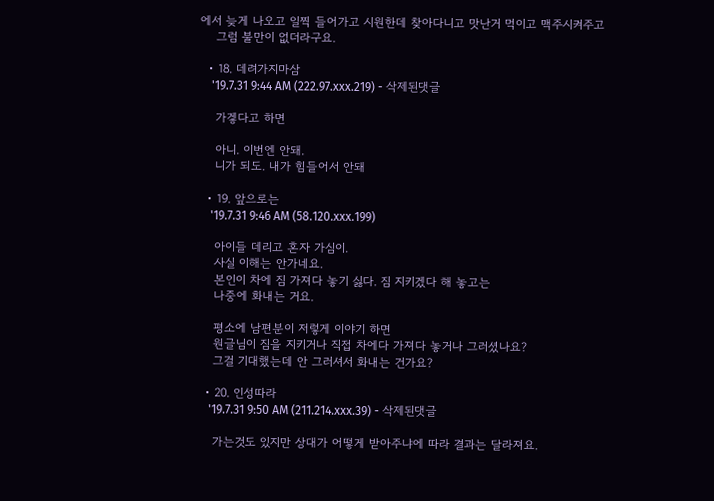에서 늦게 나오고 일찍 들어가고 시원한데 찾아다니고 맛난거 먹이고 맥주시켜주고
    그럼 불만이 없더라구요.

  • 18. 데려가지마삼
    '19.7.31 9:44 AM (222.97.xxx.219) - 삭제된댓글

    가겧다고 하면

    아니. 이번엔 안돼.
    니가 되도. 내가 힘들어서 안돼

  • 19. 앞으로는
    '19.7.31 9:46 AM (58.120.xxx.199)

    아이들 데리고 혼자 가심이.
    사실 이해는 안가네요.
    본인이 차에 짐 가져다 놓기 싫다. 짐 지키겠다 해 놓고는
    나중에 화내는 거요.

    평소에 남편분이 저렇게 이야기 하면
    원글님이 짐을 지키거나 직접 차에다 가져다 놓거나 그러셨나요?
    그걸 기대했는데 안 그러셔서 화내는 건가요?

  • 20. 인성따라
    '19.7.31 9:50 AM (211.214.xxx.39) - 삭제된댓글

    가는것도 있지만 상대가 어떻게 받아주냐에 따라 결과는 달라져요.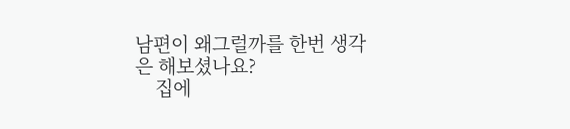남편이 왜그럴까를 한번 생각은 해보셨나요?
    집에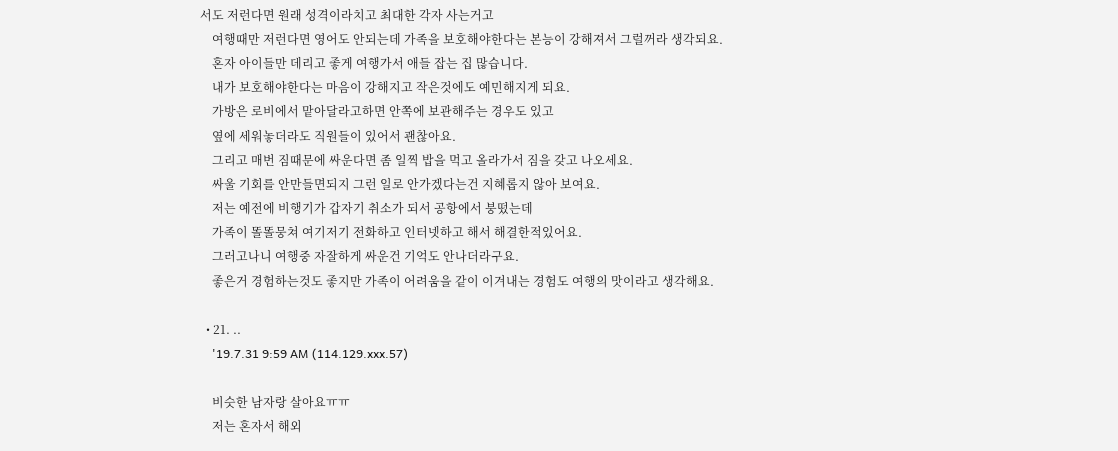서도 저런다면 원래 성격이라치고 최대한 각자 사는거고
    여행때만 저런다면 영어도 안되는데 가족을 보호해야한다는 본능이 강해져서 그럴꺼라 생각되요.
    혼자 아이들만 데리고 좋게 여행가서 애들 잡는 집 많습니다.
    내가 보호해야한다는 마음이 강해지고 작은것에도 예민해지게 되요.
    가방은 로비에서 맡아달라고하면 안쪽에 보관해주는 경우도 있고
    옆에 세워놓더라도 직원들이 있어서 괜찮아요.
    그리고 매번 짐때문에 싸운다면 좀 일찍 밥을 먹고 올라가서 짐을 갖고 나오세요.
    싸울 기회를 안만들면되지 그런 일로 안가겠다는건 지혜롭지 않아 보여요.
    저는 예전에 비행기가 갑자기 취소가 되서 공항에서 붕떴는데
    가족이 똘똘뭉쳐 여기저기 전화하고 인터넷하고 해서 해결한적있어요.
    그러고나니 여행중 자잘하게 싸운건 기억도 안나더라구요.
    좋은거 경험하는것도 좋지만 가족이 어려움을 같이 이겨내는 경험도 여행의 맛이라고 생각해요.

  • 21. ..
    '19.7.31 9:59 AM (114.129.xxx.57)

    비슷한 남자랑 살아요ㅠㅠ
    저는 혼자서 해외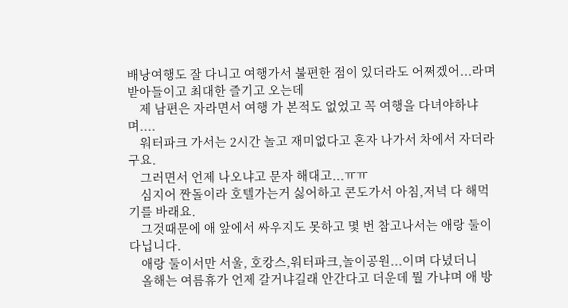배낭여행도 잘 다니고 여행가서 불편한 점이 있더라도 어쩌겠어...라며 받아들이고 최대한 즐기고 오는데
    제 남편은 자라면서 여행 가 본적도 없었고 꼭 여행을 다녀야하냐며....
    워터파크 가서는 2시간 놀고 재미없다고 혼자 나가서 차에서 자더라구요.
    그러면서 언제 나오냐고 문자 해대고...ㅠㅠ
    심지어 짠돌이라 호텔가는거 싫어하고 콘도가서 아침,저녁 다 해먹기를 바래요.
    그것때문에 애 앞에서 싸우지도 못하고 몇 번 참고나서는 애랑 둘이 다닙니다.
    애랑 둘이서만 서울, 호캉스,워터파크,놀이공원...이며 다녔더니
    올해는 여름휴가 언제 갈거냐길래 안간다고 더운데 뭘 가냐며 애 방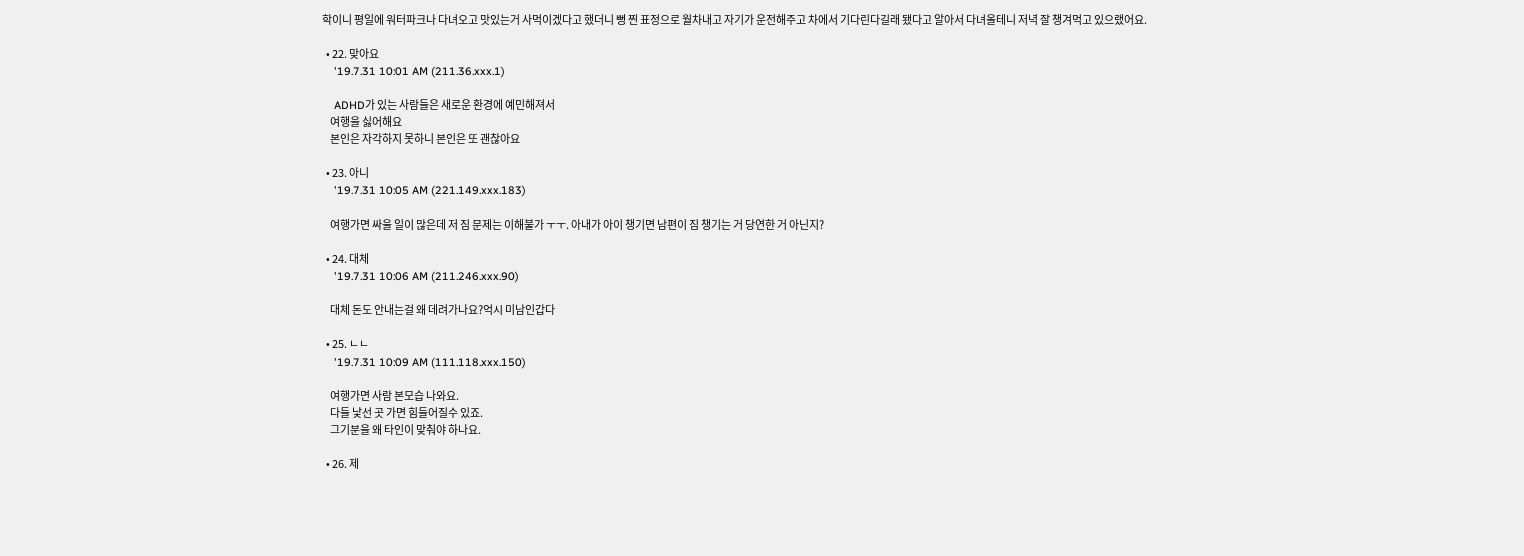학이니 평일에 워터파크나 다녀오고 맛있는거 사먹이겠다고 했더니 뻥 찐 표정으로 월차내고 자기가 운전해주고 차에서 기다린다길래 됐다고 알아서 다녀올테니 저녁 잘 챙겨먹고 있으랬어요.

  • 22. 맞아요
    '19.7.31 10:01 AM (211.36.xxx.1)

    ADHD가 있는 사람들은 새로운 환경에 예민해져서
    여행을 싫어해요
    본인은 자각하지 못하니 본인은 또 괜찮아요

  • 23. 아니
    '19.7.31 10:05 AM (221.149.xxx.183)

    여행가면 싸울 일이 많은데 저 짐 문제는 이해불가 ㅜㅜ. 아내가 아이 챙기면 남편이 짐 챙기는 거 당연한 거 아닌지?

  • 24. 대체
    '19.7.31 10:06 AM (211.246.xxx.90)

    대체 돈도 안내는걸 왜 데려가나요?억시 미남인갑다

  • 25. ㄴㄴ
    '19.7.31 10:09 AM (111.118.xxx.150)

    여행가면 사람 본모습 나와요.
    다들 낯선 곳 가면 힘들어질수 있죠.
    그기분을 왜 타인이 맞춰야 하나요.

  • 26. 제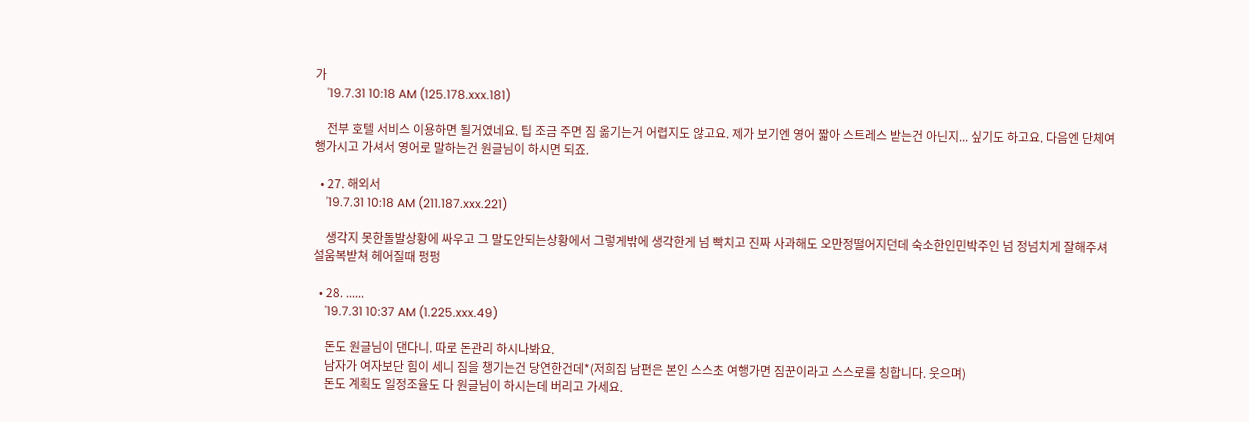가
    '19.7.31 10:18 AM (125.178.xxx.181)

    전부 호텔 서비스 이용하면 될거였네요. 팁 조금 주면 짐 옮기는거 어렵지도 않고요. 제가 보기엔 영어 짧아 스트레스 받는건 아닌지... 싶기도 하고요. 다음엔 단체여행가시고 가셔서 영어로 말하는건 원글님이 하시면 되죠.

  • 27. 해외서
    '19.7.31 10:18 AM (211.187.xxx.221)

    생각지 못한돌발상황에 싸우고 그 말도안되는상황에서 그렇게밖에 생각한게 넘 빡치고 진짜 사과해도 오만정떨어지던데 숙소한인민박주인 넘 정넘치게 잘해주셔 설움복받쳐 헤어질때 펑펑

  • 28. ......
    '19.7.31 10:37 AM (1.225.xxx.49)

    돈도 원글님이 댄다니. 따로 돈관리 하시나봐요.
    남자가 여자보단 힘이 세니 짐을 챙기는건 당연한건데*(저희집 남편은 본인 스스초 여행가면 짐꾼이라고 스스로를 칭합니다. 웃으며)
    돈도 계획도 일정조율도 다 원글님이 하시는데 버리고 가세요.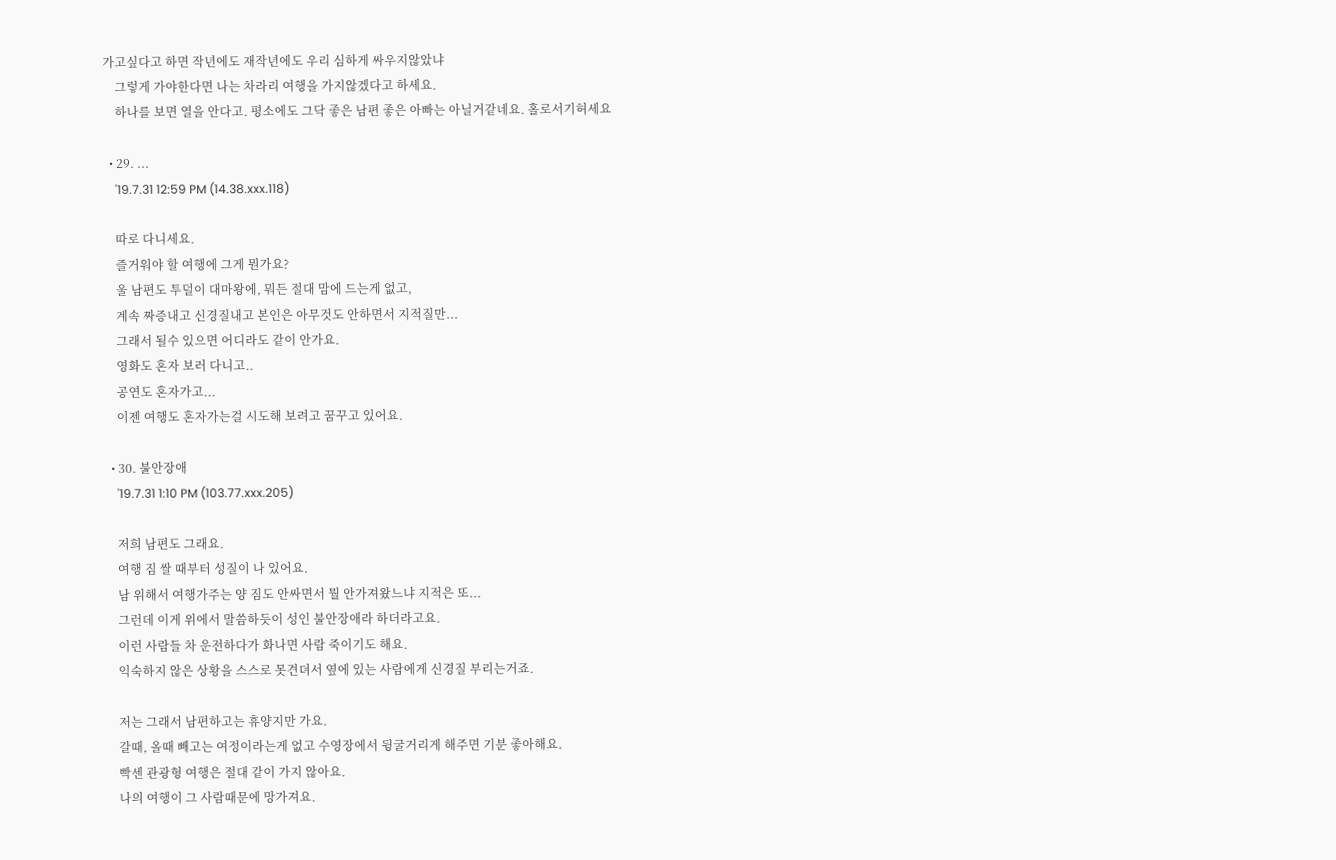가고싶다고 하면 작년에도 재작년에도 우리 심하게 싸우지않았냐
    그렇게 가야한다면 나는 차라리 여행을 가지않겠다고 하세요.
    하나를 보면 열을 안다고. 평소에도 그닥 좋은 남편 좋은 아빠는 아닐거같네요. 홀로서기허세요

  • 29. ...
    '19.7.31 12:59 PM (14.38.xxx.118)

    따로 다니세요.
    즐거워야 할 여행에 그게 뭔가요?
    울 남편도 투덜이 대마왕에, 뭐든 절대 맘에 드는게 없고,
    계속 짜증내고 신경질내고 본인은 아무것도 안하면서 지적질만...
    그래서 될수 있으면 어디라도 같이 안가요.
    영화도 혼자 보러 다니고..
    공연도 혼자가고...
    이젠 여행도 혼자가는걸 시도해 보려고 꿈꾸고 있어요.

  • 30. 불안장애
    '19.7.31 1:10 PM (103.77.xxx.205)

    저희 남편도 그래요.
    여행 짐 쌀 때부터 성질이 나 있어요.
    남 위해서 여행가주는 양 짐도 안싸면서 뭘 안가져왔느냐 지적은 또...
    그런데 이게 위에서 말씀하듯이 성인 불안장애라 하더라고요.
    이런 사람들 차 운전하다가 화나면 사람 죽이기도 해요.
    익숙하지 않은 상황을 스스로 못견뎌서 옆에 있는 사람에게 신경질 부리는거죠.

    저는 그래서 남편하고는 휴양지만 가요.
    갈때, 올때 빼고는 여정이라는게 없고 수영장에서 뒹굴거리게 해주면 기분 좋아해요.
    빡센 관광형 여행은 절대 같이 가지 않아요.
    나의 여행이 그 사람때문에 망가져요.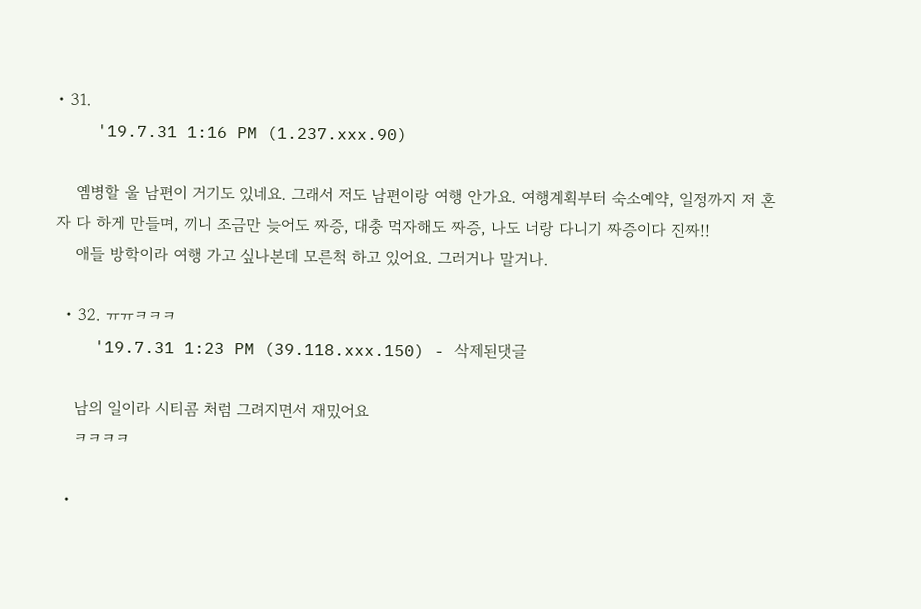• 31.
    '19.7.31 1:16 PM (1.237.xxx.90)

    옘병할 울 남편이 거기도 있네요. 그래서 저도 남편이랑 여행 안가요. 여행계획부터 숙소예약, 일정까지 저 혼자 다 하게 만들며, 끼니 조금만 늦어도 짜증, 대충 먹자해도 짜증, 나도 너랑 다니기 짜증이다 진짜!!
    애들 방학이라 여행 가고 싶나본데 모른척 하고 있어요. 그러거나 말거나.

  • 32. ㅠㅠㅋㅋㅋ
    '19.7.31 1:23 PM (39.118.xxx.150) - 삭제된댓글

    남의 일이라 시티콤 처럼 그려지면서 재밌어요
    ㅋㅋㅋㅋ

  •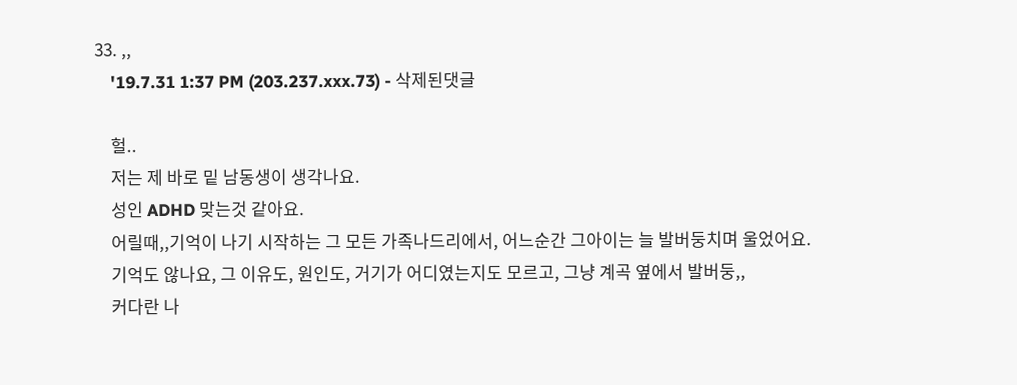33. ,,
    '19.7.31 1:37 PM (203.237.xxx.73) - 삭제된댓글

    헐..
    저는 제 바로 밑 남동생이 생각나요.
    성인 ADHD 맞는것 같아요.
    어릴때,,기억이 나기 시작하는 그 모든 가족나드리에서, 어느순간 그아이는 늘 발버둥치며 울었어요.
    기억도 않나요, 그 이유도, 원인도, 거기가 어디였는지도 모르고, 그냥 계곡 옆에서 발버둥,,
    커다란 나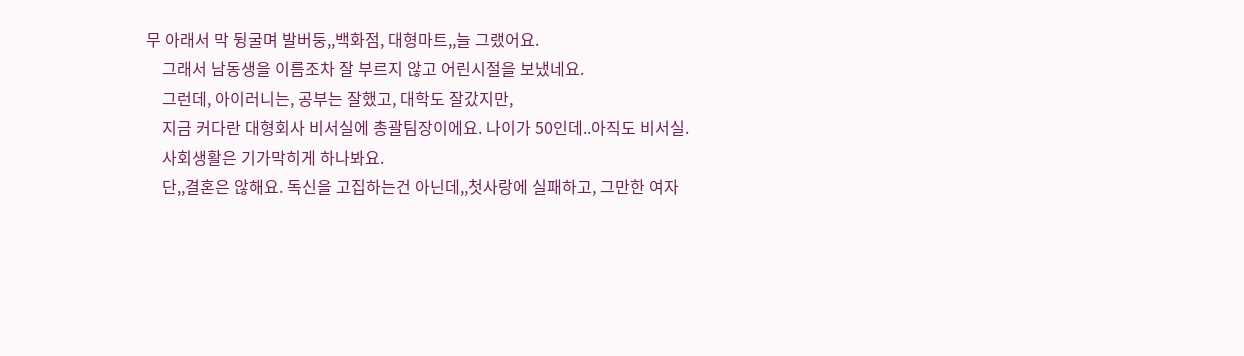무 아래서 막 뒹굴며 발버둥,,백화점, 대형마트,,늘 그랬어요.
    그래서 남동생을 이름조차 잘 부르지 않고 어린시절을 보냈네요.
    그런데, 아이러니는, 공부는 잘했고, 대학도 잘갔지만,
    지금 커다란 대형회사 비서실에 총괄팀장이에요. 나이가 50인데..아직도 비서실.
    사회생활은 기가막히게 하나봐요.
    단,,결혼은 않해요. 독신을 고집하는건 아닌데,,첫사랑에 실패하고, 그만한 여자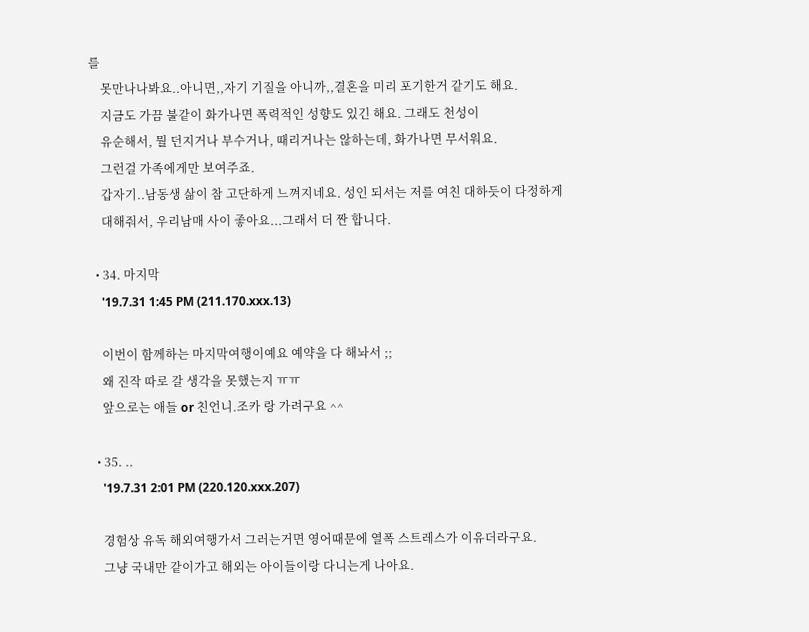를
    못만나나봐요..아니면,,자기 기질을 아니까,,결혼을 미리 포기한거 같기도 해요.
    지금도 가끔 불같이 화가나면 폭력적인 성향도 있긴 해요. 그래도 천성이
    유순해서, 뭘 던지거나 부수거나, 때리거나는 않하는데, 화가나면 무서워요.
    그런걸 가족에게만 보여주죠.
    갑자기..남동생 삶이 참 고단하게 느껴지네요. 성인 되서는 저를 여친 대하듯이 다정하게
    대해줘서, 우리남매 사이 좋아요...그래서 더 짠 합니다.

  • 34. 마지막
    '19.7.31 1:45 PM (211.170.xxx.13)

    이번이 함께하는 마지막여행이예요 예약을 다 해놔서 ;;
    왜 진작 따로 갈 생각을 못했는지 ㅠㅠ
    앞으로는 애들 or 친언니.조카 랑 가려구요 ^^

  • 35. ..
    '19.7.31 2:01 PM (220.120.xxx.207)

    경험상 유독 해외여행가서 그러는거면 영어때문에 열폭 스트레스가 이유더라구요.
    그냥 국내만 같이가고 해외는 아이들이랑 다니는게 나아요.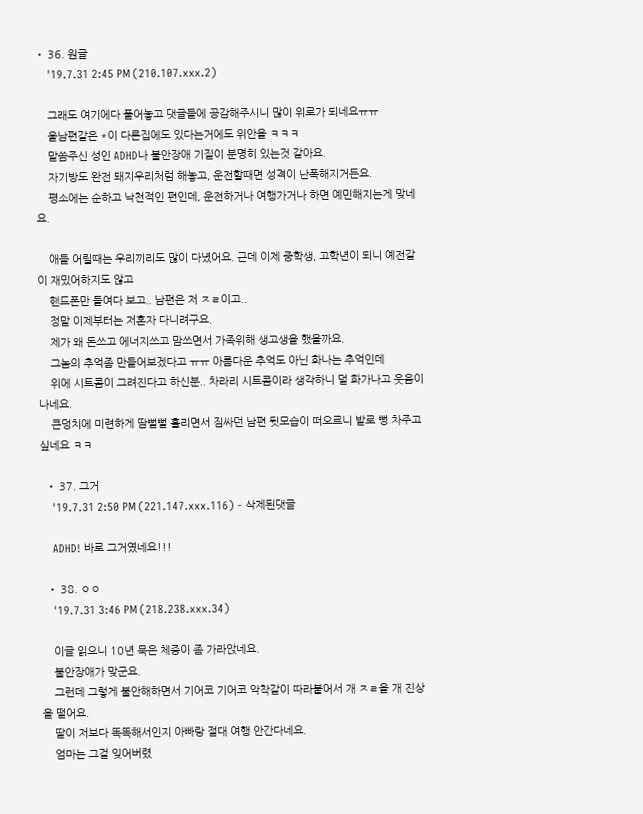• 36. 원글
    '19.7.31 2:45 PM (210.107.xxx.2)

    그래도 여기에다 풀어놓고 댓글들에 공감해주시니 많이 위로가 되네요ㅠㅠ
    울남편같은 *이 다른집에도 있다는거에도 위안을 ㅋㅋㅋ
    말씀주신 성인 ADHD나 불안장애 기질이 분명히 있는것 같아요.
    자기방도 완전 돼지우리처럼 해놓고, 운전할때면 성격이 난폭해지거든요.
    평소에는 순하고 낙천적인 편인데, 운전하거나 여행가거나 하면 예민해지는게 맞네요.

    애들 어릴때는 우리끼리도 많이 다녔어요. 근데 이제 중학생, 고학년이 되니 예전같이 재밌어하지도 않고
    핸드폰만 들여다 보고.. 남편은 저 ㅈㄹ이고..
    정말 이제부터는 저혼자 다니려구요.
    제가 왜 돈쓰고 에너지쓰고 맘쓰면서 가족위해 생고생을 했을까요.
    그놈의 추억좀 만들어보겠다고 ㅠㅠ 아름다운 추억도 아닌 화나는 추억인데
    위에 시트콤이 그려진다고 하신분.. 차라리 시트콤이라 생각하니 덜 화가나고 웃음이 나네요.
    큰덩치에 미련하게 땀뻘뻘 흘리면서 짐싸던 남편 뒷모습이 떠오르니 발로 뻥 차주고 싶네요 ㅋㅋ

  • 37. 그거
    '19.7.31 2:50 PM (221.147.xxx.116) - 삭제된댓글

    ADHD! 바로 그거였네요!!!

  • 38. ㅇㅇ
    '19.7.31 3:46 PM (218.238.xxx.34)

    이글 읽으니 10년 묵은 체증이 좀 가라앉네요.
    불안장애가 맞군요.
    그런데 그렇게 불안해하면서 기어코 기어코 악착같이 따라붙어서 개 ㅈㄹ을 개 진상을 떨어요.
    딸이 저보다 똑똑해서인지 아빠랑 절대 여행 안간다네요.
    엄마는 그걸 잊어버렸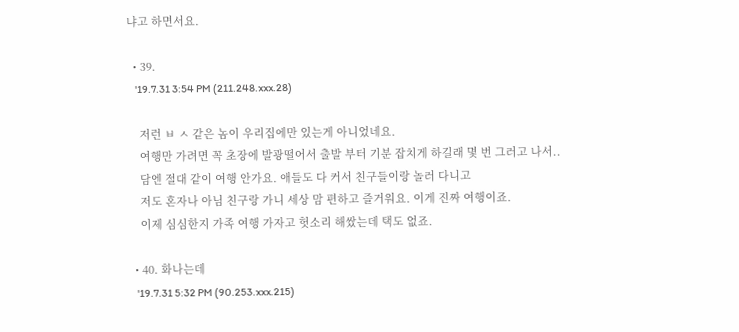냐고 하면서요.

  • 39.
    '19.7.31 3:54 PM (211.248.xxx.28)

    저런 ㅂ ㅅ 같은 놈이 우리집에만 있는게 아니었네요.
    여행만 가려면 꼭 초장에 발광떨어서 출발 부터 기분 잡치게 하길래 몇 번 그러고 나서..
    담엔 절대 같이 여행 안가요. 애들도 다 커서 친구들이랑 놀러 다니고
    저도 혼자나 아님 친구랑 가니 세상 맘 편하고 즐거워요. 이게 진짜 여행이죠.
    이제 심심한지 가족 여행 가자고 헛소리 해쌌는데 택도 없죠.

  • 40. 화나는데
    '19.7.31 5:32 PM (90.253.xxx.215)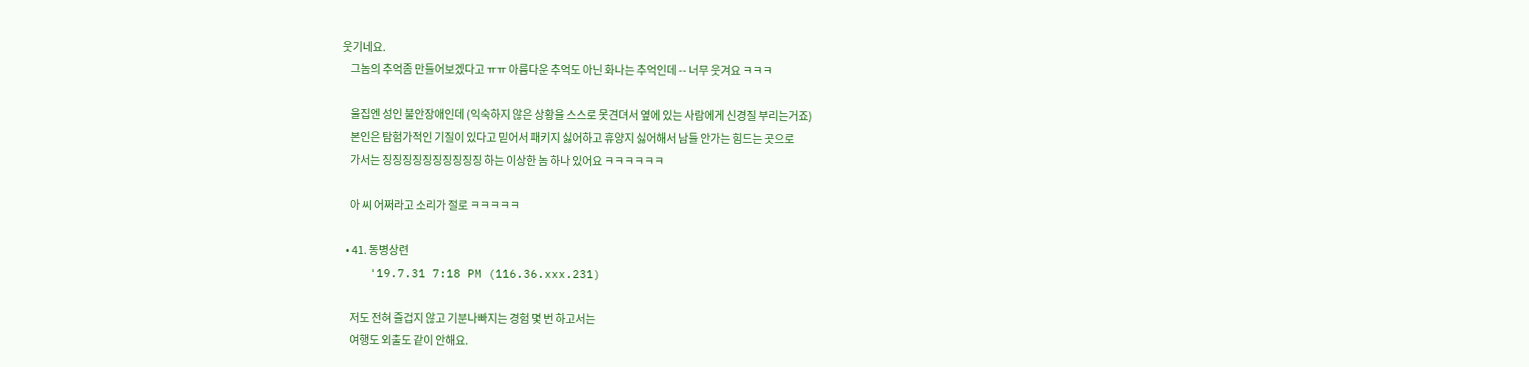웃기네요.
    그놈의 추억좀 만들어보겠다고 ㅠㅠ 아름다운 추억도 아닌 화나는 추억인데 -- 너무 웃겨요 ㅋㅋㅋ

    울집엔 성인 불안장애인데 (익숙하지 않은 상황을 스스로 못견뎌서 옆에 있는 사람에게 신경질 부리는거죠)
    본인은 탐험가적인 기질이 있다고 믿어서 패키지 싫어하고 휴양지 싫어해서 남들 안가는 힘드는 곳으로
    가서는 징징징징징징징징징징 하는 이상한 놈 하나 있어요 ㅋㅋㅋㅋㅋㅋ

    아 씨 어쩌라고 소리가 절로 ㅋㅋㅋㅋㅋ

  • 41. 동병상련
    '19.7.31 7:18 PM (116.36.xxx.231)

    저도 전혀 즐겁지 않고 기분나빠지는 경험 몇 번 하고서는
    여행도 외출도 같이 안해요.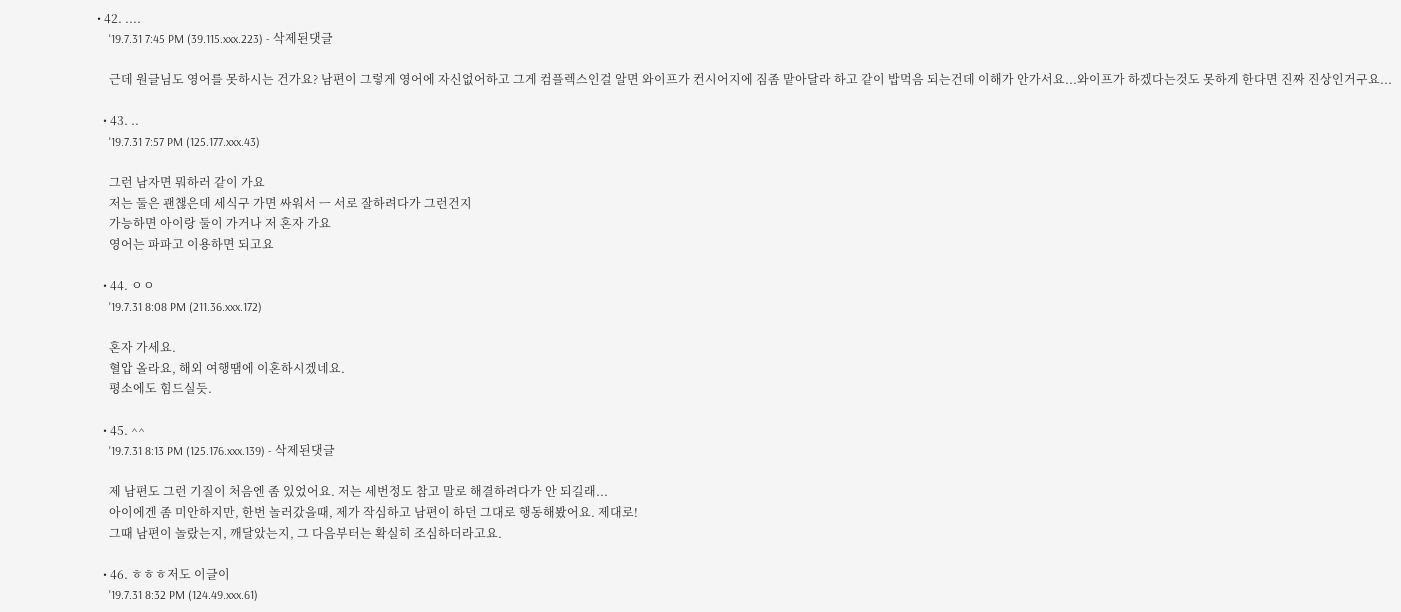• 42. ....
    '19.7.31 7:45 PM (39.115.xxx.223) - 삭제된댓글

    근데 원글님도 영어를 못하시는 건가요? 남편이 그렇게 영어에 자신없어하고 그게 컴플렉스인걸 알면 와이프가 컨시어지에 짐좀 맡아달라 하고 같이 밥먹음 되는건데 이해가 안가서요...와이프가 하겠다는것도 못하게 한다면 진짜 진상인거구요...

  • 43. ..
    '19.7.31 7:57 PM (125.177.xxx.43)

    그런 남자면 뭐하러 같이 가요
    저는 둘은 괜챊은데 세식구 가면 싸워서 ㅡ 서로 잘하려다가 그런건지
    가능하면 아이랑 둘이 가거나 저 혼자 가요
    영어는 파파고 이용하면 되고요

  • 44. ㅇㅇ
    '19.7.31 8:08 PM (211.36.xxx.172)

    혼자 가세요.
    혈압 올라요, 해외 여행땜에 이혼하시겠네요.
    평소에도 힘드실듯.

  • 45. ^^
    '19.7.31 8:13 PM (125.176.xxx.139) - 삭제된댓글

    제 남편도 그런 기질이 처음엔 좀 있었어요. 저는 세번정도 참고 말로 해결하려다가 안 되길래...
    아이에겐 좀 미안하지만, 한번 놀러갔을때, 제가 작심하고 남편이 하던 그대로 행동해봤어요. 제대로!
    그때 남편이 놀랐는지, 깨달았는지, 그 다음부터는 확실히 조심하더라고요.

  • 46. ㅎㅎㅎ저도 이글이
    '19.7.31 8:32 PM (124.49.xxx.61)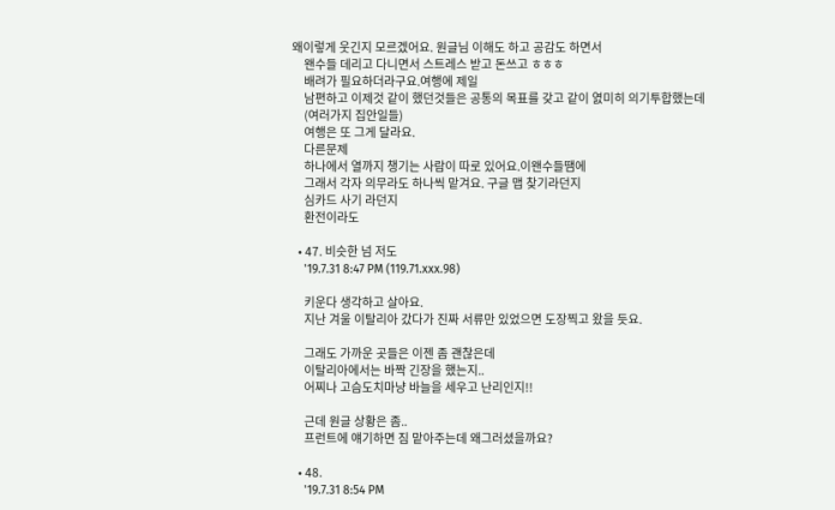왜이렇게 웃긴지 모르겠어요. 원글님 이해도 하고 공감도 하면서
    왠수들 데리고 다니면서 스트레스 받고 돈쓰고 ㅎㅎㅎ
    배려가 필요하더라구요.여행에 제일
    남편하고 이제것 같이 했던것들은 공통의 목표를 갖고 같이 엸미히 의기투합했는데
    (여러가지 집안일들)
    여행은 또 그게 달라요.
    다른문제
    하나에서 열까지 챙기는 사람이 따로 있어요.이왠수들땜에
    그래서 각자 의무라도 하나씩 맡겨요. 구글 맵 찾기라던지
    심카드 사기 라던지
    환전이라도

  • 47. 비슷한 넘 저도
    '19.7.31 8:47 PM (119.71.xxx.98)

    키운다 생각하고 살아요.
    지난 겨울 이탈리아 갔다가 진짜 서류만 있었으면 도장찍고 왔을 듯요.

    그래도 가까운 곳들은 이젠 좀 괜찮은데
    이탈리아에서는 바짝 긴장을 했는지..
    어찌나 고슴도치마냥 바늘을 세우고 난리인지!!

    근데 원글 상황은 좀..
    프런트에 얘기하면 짐 맡아주는데 왜그러셨을까요?

  • 48.
    '19.7.31 8:54 PM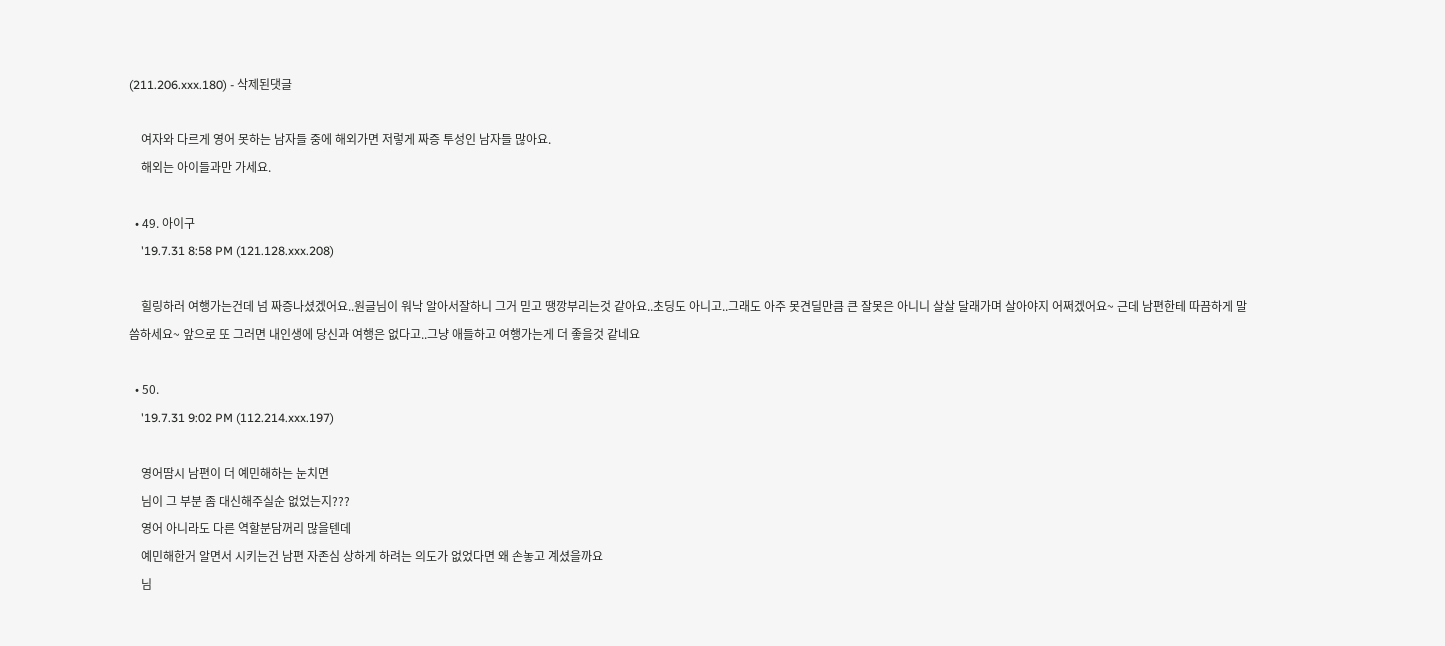(211.206.xxx.180) - 삭제된댓글

    여자와 다르게 영어 못하는 남자들 중에 해외가면 저렇게 짜증 투성인 남자들 많아요.
    해외는 아이들과만 가세요.

  • 49. 아이구
    '19.7.31 8:58 PM (121.128.xxx.208)

    힐링하러 여행가는건데 넘 짜증나셨겠어요..원글님이 워낙 알아서잘하니 그거 믿고 땡깡부리는것 같아요..초딩도 아니고..그래도 아주 못견딜만큼 큰 잘못은 아니니 살살 달래가며 살아야지 어쩌겠어요~ 근데 남편한테 따끔하게 말씀하세요~ 앞으로 또 그러면 내인생에 당신과 여행은 없다고..그냥 애들하고 여행가는게 더 좋을것 같네요

  • 50.
    '19.7.31 9:02 PM (112.214.xxx.197)

    영어땀시 남편이 더 예민해하는 눈치면
    님이 그 부분 좀 대신해주실순 없었는지???
    영어 아니라도 다른 역할분담꺼리 많을텐데
    예민해한거 알면서 시키는건 남편 자존심 상하게 하려는 의도가 없었다면 왜 손놓고 계셨을까요
    님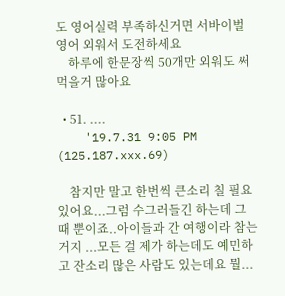도 영어실력 부족하신거면 서바이벌 영어 외워서 도전하세요
    하루에 한문장씩 50개만 외워도 써먹을거 많아요

  • 51. ....
    '19.7.31 9:05 PM (125.187.xxx.69)

    참지만 말고 한번씩 큰소리 칠 필요있어요...그럼 수그러들긴 하는데 그때 뿐이죠..아이들과 간 여행이라 참는거지 ...모든 걸 제가 하는데도 예민하고 잔소리 많은 사람도 있는데요 뭘...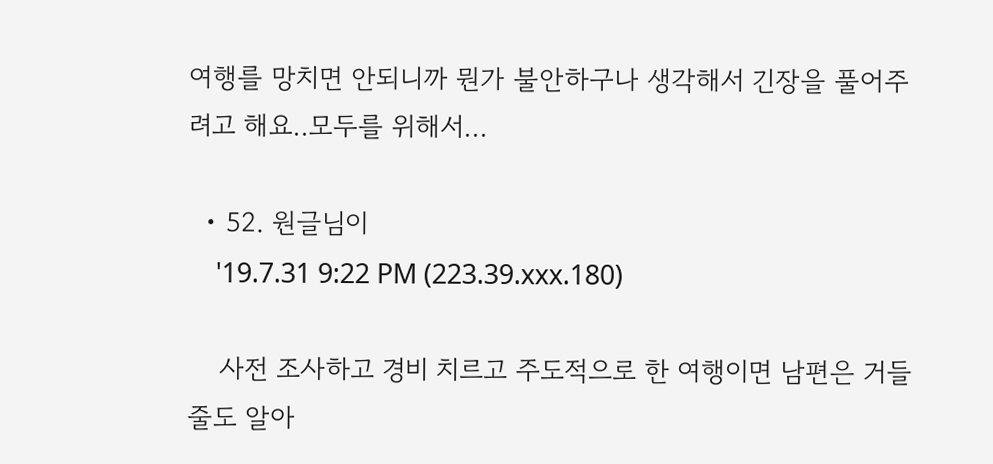여행를 망치면 안되니까 뭔가 불안하구나 생각해서 긴장을 풀어주려고 해요..모두를 위해서...

  • 52. 원글님이
    '19.7.31 9:22 PM (223.39.xxx.180)

    사전 조사하고 경비 치르고 주도적으로 한 여행이면 남편은 거들 줄도 알아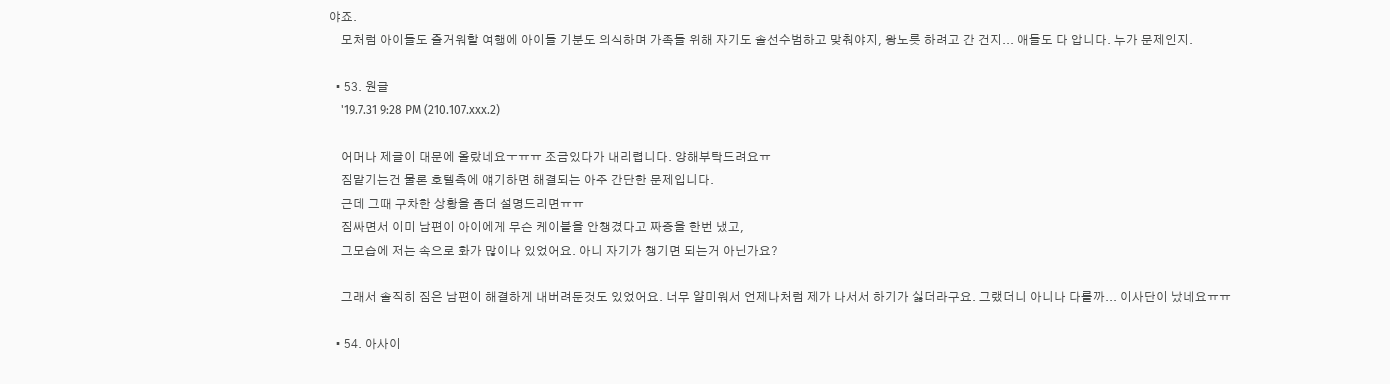야죠.
    모처럼 아이들도 즐거워할 여행에 아이들 기분도 의식하며 가족들 위해 자기도 솔선수범하고 맞춰야지, 왕노릇 하려고 간 건지... 애들도 다 압니다. 누가 문제인지.

  • 53. 원글
    '19.7.31 9:28 PM (210.107.xxx.2)

    어머나 제글이 대문에 올랐네요ㅜㅠㅠ 조금있다가 내리렵니다. 양해부탁드려요ㅠ
    짐맡기는건 물론 호텔측에 얘기하면 해결되는 아주 간단한 문제입니다.
    근데 그때 구차한 상황을 좀더 설명드리면ㅠㅠ
    짐싸면서 이미 남편이 아이에게 무슨 케이블을 안챙겼다고 짜증을 한번 냈고,
    그모습에 저는 속으로 화가 많이나 있었어요. 아니 자기가 챙기면 되는거 아닌가요?

    그래서 솔직히 짐은 남편이 해결하게 내버려둔것도 있었어요. 너무 얄미워서 언제나처럼 제가 나서서 하기가 싫더라구요. 그랬더니 아니나 다를까... 이사단이 났네요ㅠㅠ

  • 54. 아사이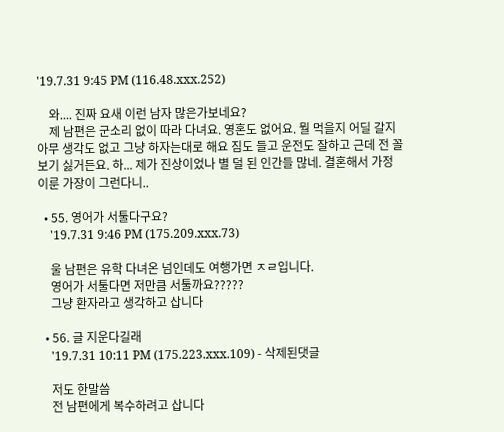'19.7.31 9:45 PM (116.48.xxx.252)

    와.... 진짜 요새 이런 남자 많은가보네요?
    제 남편은 군소리 없이 따라 다녀요. 영혼도 없어요. 뭘 먹을지 어딜 갈지 아무 생각도 없고 그냥 하자는대로 해요 짐도 들고 운전도 잘하고 근데 전 꼴보기 싫거든요. 하... 제가 진상이었나 별 덜 된 인간들 많네. 결혼해서 가정 이룬 가장이 그런다니..

  • 55. 영어가 서툴다구요?
    '19.7.31 9:46 PM (175.209.xxx.73)

    울 남편은 유학 다녀온 넘인데도 여행가면 ㅈㄹ입니다.
    영어가 서툴다면 저만큼 서툴까요?????
    그냥 환자라고 생각하고 삽니다

  • 56. 글 지운다길래
    '19.7.31 10:11 PM (175.223.xxx.109) - 삭제된댓글

    저도 한말씀
    전 남편에게 복수하려고 삽니다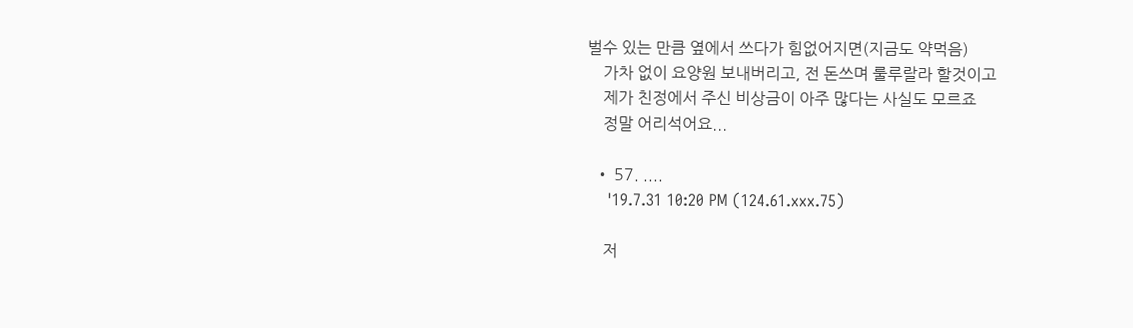벌수 있는 만큼 옆에서 쓰다가 힘없어지면(지금도 약먹음)
    가차 없이 요양원 보내버리고, 전 돈쓰며 룰루랄라 할것이고
    제가 친정에서 주신 비상금이 아주 많다는 사실도 모르죠
    정말 어리석어요...

  • 57. ....
    '19.7.31 10:20 PM (124.61.xxx.75)

    저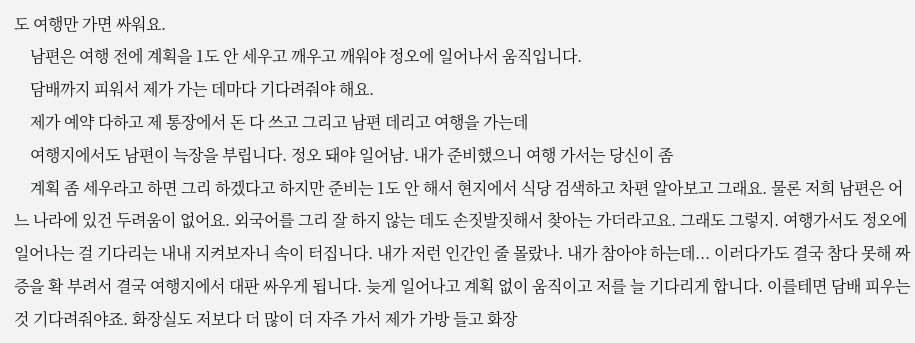도 여행만 가면 싸워요.
    남편은 여행 전에 계획을 1도 안 세우고 깨우고 깨워야 정오에 일어나서 움직입니다.
    담배까지 피워서 제가 가는 데마다 기다려줘야 해요.
    제가 예약 다하고 제 통장에서 돈 다 쓰고 그리고 남편 데리고 여행을 가는데
    여행지에서도 남편이 늑장을 부립니다. 정오 돼야 일어남. 내가 준비했으니 여행 가서는 당신이 좀
    계획 좀 세우라고 하면 그리 하겠다고 하지만 준비는 1도 안 해서 현지에서 식당 검색하고 차편 알아보고 그래요. 물론 저희 남편은 어느 나라에 있건 두려움이 없어요. 외국어를 그리 잘 하지 않는 데도 손짓발짓해서 찾아는 가더라고요. 그래도 그렇지. 여행가서도 정오에 일어나는 걸 기다리는 내내 지켜보자니 속이 터집니다. 내가 저런 인간인 줄 몰랐나. 내가 참아야 하는데... 이러다가도 결국 참다 못해 짜증을 확 부려서 결국 여행지에서 대판 싸우게 됩니다. 늦게 일어나고 계획 없이 움직이고 저를 늘 기다리게 합니다. 이를테면 담배 피우는 것 기다려줘야죠. 화장실도 저보다 더 많이 더 자주 가서 제가 가방 들고 화장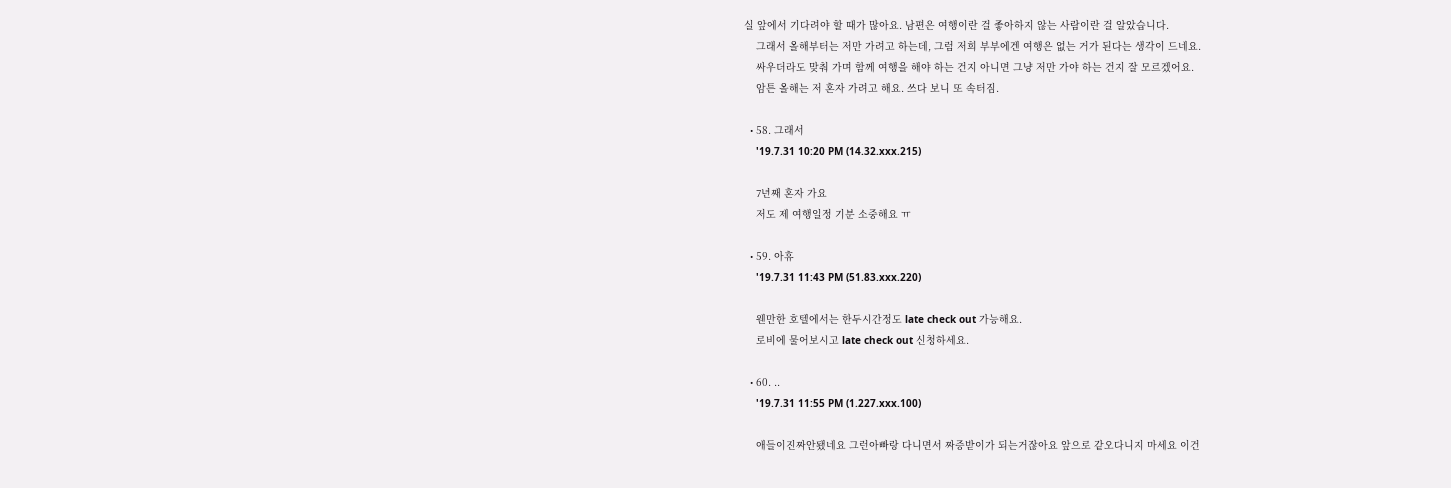실 앞에서 기다려야 할 때가 많아요. 남편은 여행이란 걸 좋아하지 않는 사람이란 걸 알았습니다.
    그래서 올해부터는 저만 가려고 하는데, 그럼 저희 부부에겐 여행은 없는 거가 된다는 생각이 드네요.
    싸우더라도 맞춰 가며 함께 여행을 해야 하는 건지 아니면 그냥 저만 가야 하는 건지 잘 모르겠어요.
    암튼 올해는 저 혼자 가려고 해요. 쓰다 보니 또 속터짐.

  • 58. 그래서
    '19.7.31 10:20 PM (14.32.xxx.215)

    7년째 혼자 가요
    저도 제 여행일정 기분 소중해요 ㅠ

  • 59. 아휴
    '19.7.31 11:43 PM (51.83.xxx.220)

    웬만한 호텔에서는 한두시간정도 late check out 가능해요.
    로비에 물어보시고 late check out 신청하세요.

  • 60. ..
    '19.7.31 11:55 PM (1.227.xxx.100)

    애들이진짜안됐네요 그런아빠랑 다니면서 짜증받이가 되는거잖아요 앞으로 같오다니지 마세요 이건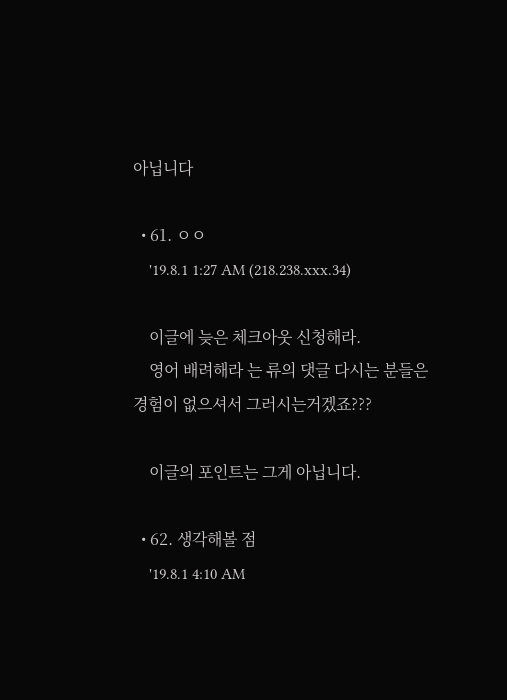아닙니다

  • 61. ㅇㅇ
    '19.8.1 1:27 AM (218.238.xxx.34)

    이글에 늦은 체크아웃 신청해라.
    영어 배려해라 는 류의 댓글 다시는 분들은 경험이 없으셔서 그러시는거겠죠???

    이글의 포인트는 그게 아닙니다.

  • 62. 생각해볼 점
    '19.8.1 4:10 AM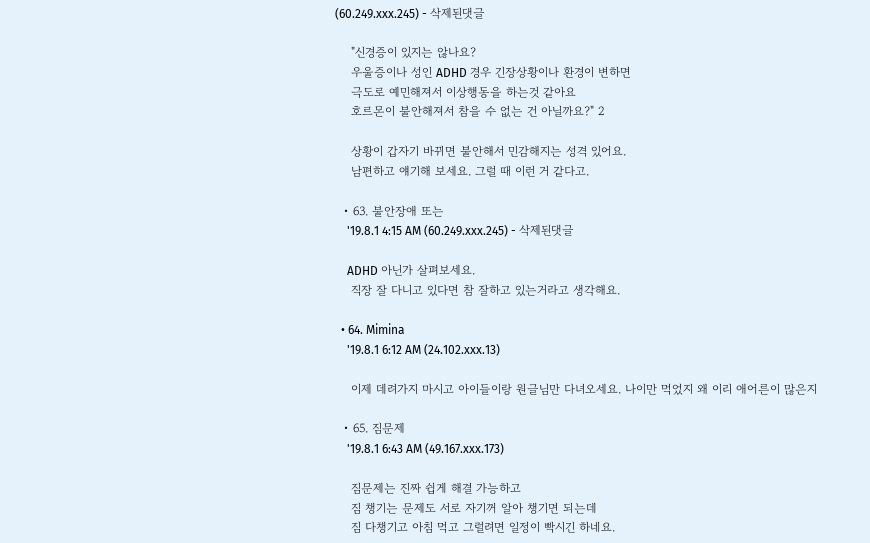(60.249.xxx.245) - 삭제된댓글

    "신경증이 있지는 않나요?
    우울증이나 성인 ADHD 경우 긴장상황이나 환경이 변하면
    극도로 예민해져서 이상행동을 하는것 같아요
    호르몬이 불안해져서 참을 수 없는 건 아닐까요?" 2

    상황이 갑자기 바뀌면 불안해서 민감해지는 성격 있어요.
    남편하고 얘기해 보세요. 그럴 때 이런 거 같다고.

  • 63. 불안장애 또는
    '19.8.1 4:15 AM (60.249.xxx.245) - 삭제된댓글

    ADHD 아닌가 살펴보세요.
    직장 잘 다니고 있다면 참 잘하고 있는거라고 생각해요.

  • 64. Mimina
    '19.8.1 6:12 AM (24.102.xxx.13)

    이제 데려가지 마시고 아이들이랑 원글님만 다녀오세요. 나이만 먹었지 왜 이리 애어른이 많은지

  • 65. 짐문제
    '19.8.1 6:43 AM (49.167.xxx.173)

    짐문제는 진짜 쉽게 해결 가능하고
    짐 챙기는 문제도 서로 자기꺼 알아 챙기면 되는데
    짐 다챙기고 아침 먹고 그럴려면 일정이 빡시긴 하네요.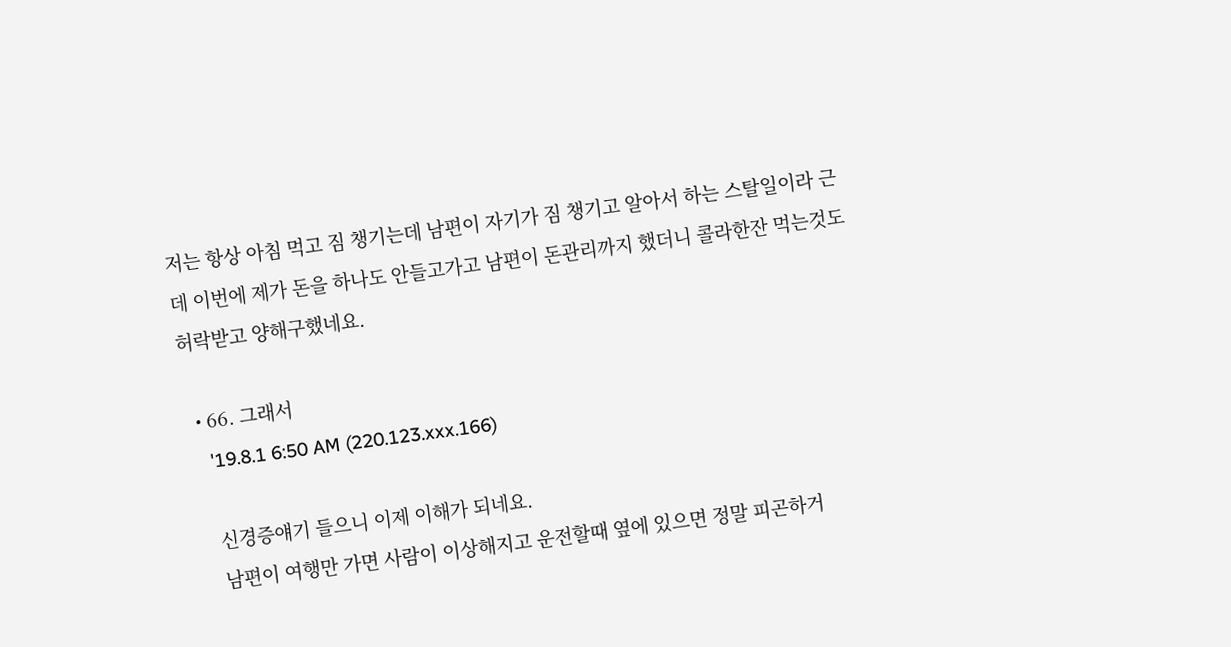저는 항상 아침 먹고 짐 챙기는데 남편이 자기가 짐 챙기고 알아서 하는 스탈일이라 근데 이번에 제가 돈을 하나도 안들고가고 남편이 돈관리까지 했더니 콜라한잔 먹는것도 허락받고 양해구했네요.

  • 66. 그래서
    '19.8.1 6:50 AM (220.123.xxx.166)

    신경증얘기 들으니 이제 이해가 되네요.
    남편이 여행만 가면 사람이 이상해지고 운전할때 옆에 있으면 정말 피곤하거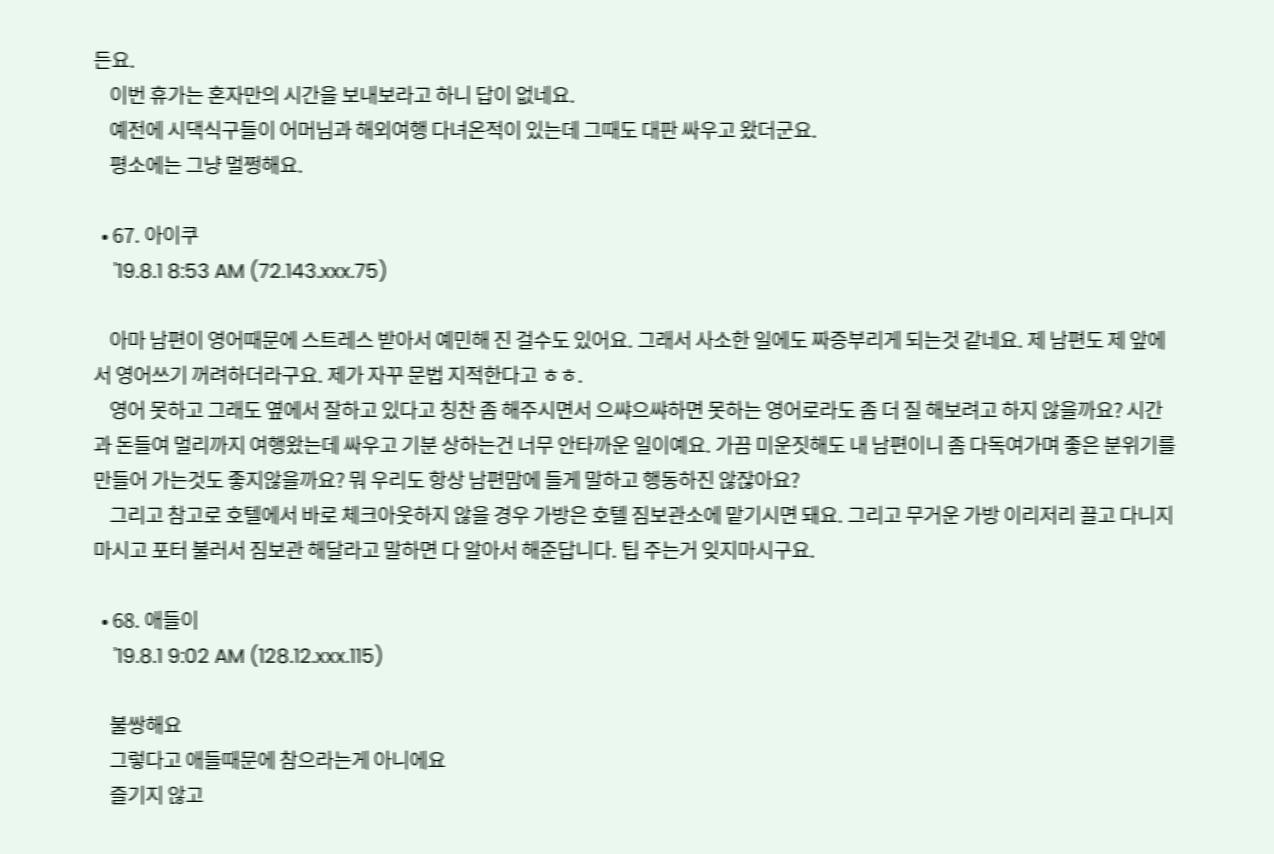든요.
    이번 휴가는 혼자만의 시간을 보내보라고 하니 답이 없네요.
    예전에 시댁식구들이 어머님과 해외여행 다녀온적이 있는데 그때도 대판 싸우고 왔더군요.
    평소에는 그냥 멀쩡해요.

  • 67. 아이쿠
    '19.8.1 8:53 AM (72.143.xxx.75)

    아마 남편이 영어때문에 스트레스 받아서 예민해 진 걸수도 있어요. 그래서 사소한 일에도 짜증부리게 되는것 같네요. 제 남편도 제 앞에서 영어쓰기 꺼려하더라구요. 제가 자꾸 문법 지적한다고 ㅎㅎ.
    영어 못하고 그래도 옆에서 잘하고 있다고 칭찬 좀 해주시면서 으쌰으쌰하면 못하는 영어로라도 좀 더 질 해보려고 하지 않을까요? 시간과 돈들여 멀리까지 여행왔는데 싸우고 기분 상하는건 너무 안타까운 일이예요. 가끔 미운짓해도 내 남편이니 좀 다독여가며 좋은 분위기를 만들어 가는것도 좋지않을까요? 뭐 우리도 항상 남편맘에 들게 말하고 행동하진 않잖아요?
    그리고 참고로 호텔에서 바로 체크아웃하지 않을 경우 가방은 호텔 짐보관소에 맡기시면 돼요. 그리고 무거운 가방 이리저리 끌고 다니지 마시고 포터 불러서 짐보관 해달라고 말하면 다 알아서 해준답니다. 팁 주는거 잊지마시구요.

  • 68. 애들이
    '19.8.1 9:02 AM (128.12.xxx.115)

    불쌍해요
    그렇다고 애들때문에 참으라는게 아니에요
    즐기지 않고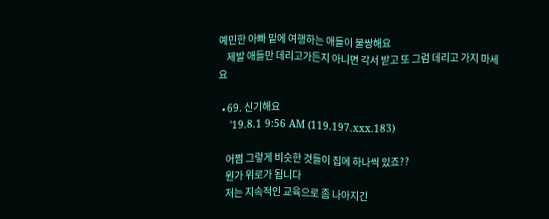예민한 아빠 밑에 여행하는 애들이 불쌍해요
    제발 애들만 데리고가든지 아니면 각서 받고 또 그럼 데리고 가지 마세요

  • 69. 신기해요
    '19.8.1 9:56 AM (119.197.xxx.183)

    어쩜 그렇게 비슷한 것들이 집에 하나씩 있죠??
    뭔가 위로가 됩니다
    저는 지속적인 교육으로 좀 나아지긴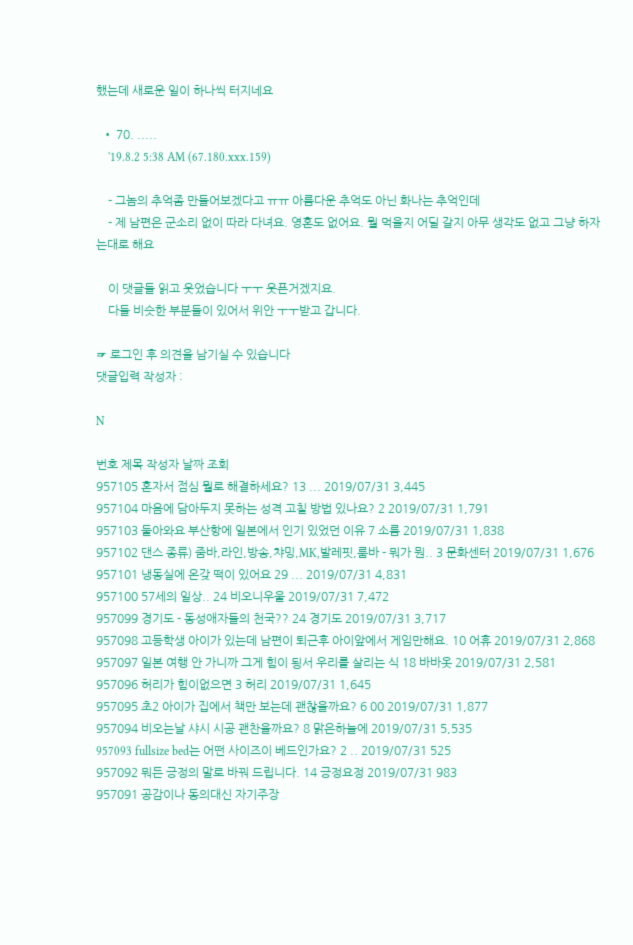했는데 새로운 일이 하나씩 터지네요

  • 70. .....
    '19.8.2 5:38 AM (67.180.xxx.159)

    - 그놈의 추억좀 만들어보겠다고 ㅠㅠ 아름다운 추억도 아닌 화나는 추억인데
    - 제 남편은 군소리 없이 따라 다녀요. 영혼도 없어요. 뭘 먹을지 어딜 갈지 아무 생각도 없고 그냥 하자는대로 해요

    이 댓글들 읽고 웃었습니다 ㅜㅜ 웃픈거겠지요.
    다들 비슷한 부분들이 있어서 위안 ㅜㅜ받고 갑니다.

☞ 로그인 후 의견을 남기실 수 있습니다
댓글입력 작성자 :

N

번호 제목 작성자 날짜 조회
957105 혼자서 점심 뭘로 해결하세요? 13 ... 2019/07/31 3,445
957104 마음에 담아두지 못하는 성격 고칠 방법 있나요? 2 2019/07/31 1,791
957103 둘아와요 부산항에 일본에서 인기 있었던 이유 7 소름 2019/07/31 1,838
957102 댄스 종류) 줌바,라인,방송,챠밍,MK,발레핏,룸바 - 뭐가 뭔.. 3 문화센터 2019/07/31 1,676
957101 냉동실에 온갖 떡이 있어요 29 ... 2019/07/31 4,831
957100 57세의 일상.. 24 비오니우울 2019/07/31 7,472
957099 경기도 - 동성애자들의 천국?? 24 경기도 2019/07/31 3,717
957098 고등학생 아이가 있는데 남편이 퇴근후 아이앞에서 게임만해요. 10 어휴 2019/07/31 2,868
957097 일본 여행 안 가니까 그게 힘이 됭서 우리를 살리는 식 18 바바옷 2019/07/31 2,581
957096 허리가 힘이없으면 3 허리 2019/07/31 1,645
957095 초2 아이가 집에서 책만 보는데 괜찮을까요? 6 00 2019/07/31 1,877
957094 비오는날 샤시 시공 괜찬을까요? 8 맑은하늘에 2019/07/31 5,535
957093 fullsize bed는 어떤 사이즈이 베드인가요? 2 .. 2019/07/31 525
957092 뭐든 긍정의 말로 바꿔 드립니다. 14 긍정요정 2019/07/31 983
957091 공감이나 동의대신 자기주장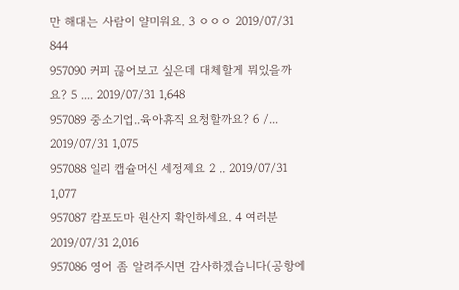만 해대는 사람이 얄미워요. 3 ㅇㅇㅇ 2019/07/31 844
957090 커피 끊어보고 싶은데 대체할게 뭐있을까요? 5 .... 2019/07/31 1,648
957089 중소기업..육아휴직 요청할까요? 6 /... 2019/07/31 1,075
957088 일리 캡슐머신 세정제요 2 .. 2019/07/31 1,077
957087 캄포도마 원산지 확인하세요. 4 여러분 2019/07/31 2,016
957086 영어 좀 알려주시면 감사하겠습니다(공항에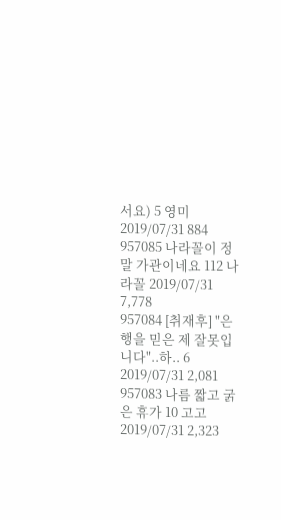서요) 5 영미 2019/07/31 884
957085 나라꼴이 정말 가관이네요 112 나라꼴 2019/07/31 7,778
957084 [취재후] "은행을 믿은 제 잘못입니다"..하.. 6 2019/07/31 2,081
957083 나름 짧고 굵은 휴가 10 고고 2019/07/31 2,323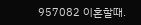957082 이혼할때.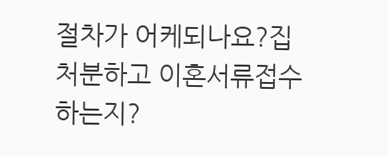절차가 어케되나요?집처분하고 이혼서류접수하는지?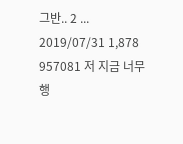그반.. 2 ... 2019/07/31 1,878
957081 저 지금 너무 행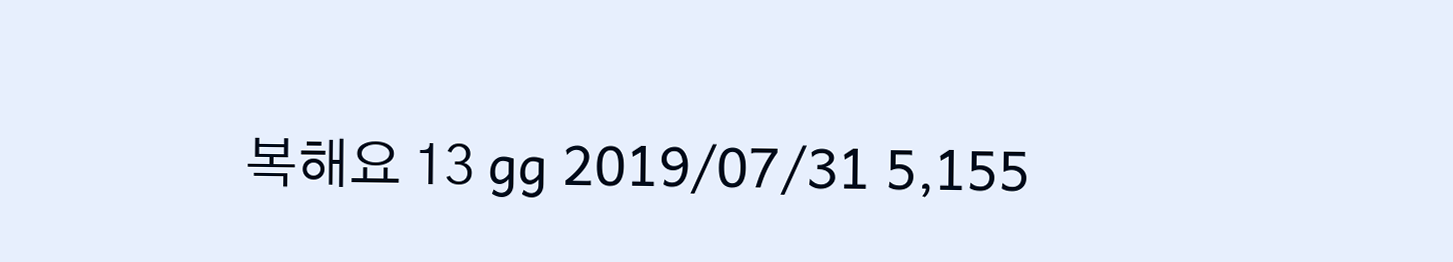복해요 13 gg 2019/07/31 5,155